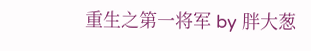重生之第一将军 by 胖大葱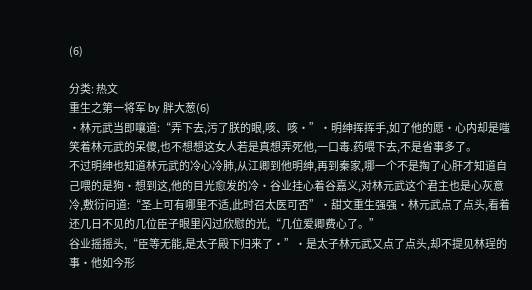(6)

分类: 热文
重生之第一将军 by 胖大葱(6)
·林元武当即嚷道:“弄下去,污了朕的眼,咳、咳·”·明绅挥挥手,如了他的愿·心内却是嗤笑着林元武的呆傻,也不想想这女人若是真想弄死他,一口毒.药喂下去,不是省事多了。
不过明绅也知道林元武的冷心冷肺,从江卿到他明绅,再到秦家,哪一个不是掏了心肝才知道自己喂的是狗·想到这,他的目光愈发的冷·谷业挂心着谷嘉义,对林元武这个君主也是心灰意冷,敷衍问道:“圣上可有哪里不适,此时召太医可否”·甜文重生强强·林元武点了点头,看着还几日不见的几位臣子眼里闪过欣慰的光,“几位爱卿费心了。”
谷业摇摇头,“臣等无能,是太子殿下归来了·”·是太子林元武又点了点头,却不提见林珵的事·他如今形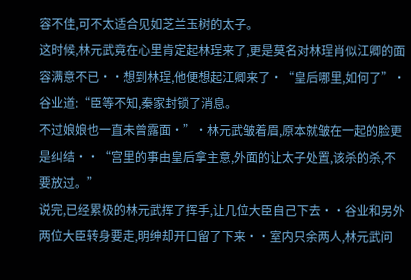容不佳,可不太适合见如芝兰玉树的太子。
这时候,林元武竟在心里肯定起林珵来了,更是莫名对林珵肖似江卿的面容满意不已··想到林珵,他便想起江卿来了·“皇后哪里,如何了”·谷业道:“臣等不知,秦家封锁了消息。
不过娘娘也一直未曾露面·”·林元武皱着眉,原本就皱在一起的脸更是纠结··“宫里的事由皇后拿主意,外面的让太子处置,该杀的杀,不要放过。”
说完,已经累极的林元武挥了挥手,让几位大臣自己下去··谷业和另外两位大臣转身要走,明绅却开口留了下来··室内只余两人,林元武问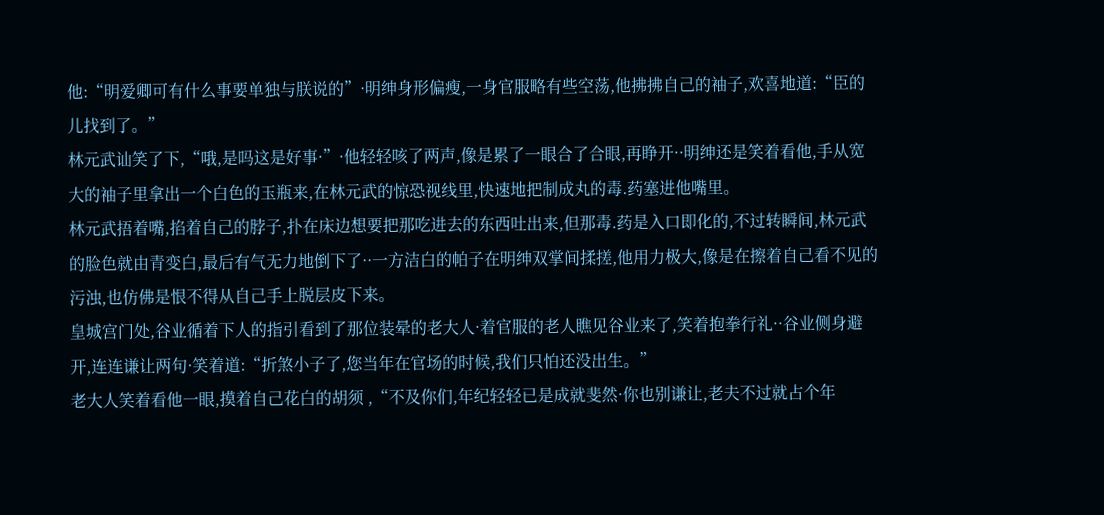他:“明爱卿可有什么事要单独与朕说的”·明绅身形偏瘦,一身官服略有些空荡,他拂拂自己的袖子,欢喜地道:“臣的儿找到了。”
林元武讪笑了下,“哦,是吗这是好事·”·他轻轻咳了两声,像是累了一眼合了合眼,再睁开··明绅还是笑着看他,手从宽大的袖子里拿出一个白色的玉瓶来,在林元武的惊恐视线里,快速地把制成丸的毒.药塞进他嘴里。
林元武捂着嘴,掐着自己的脖子,扑在床边想要把那吃进去的东西吐出来,但那毒.药是入口即化的,不过转瞬间,林元武的脸色就由青变白,最后有气无力地倒下了··一方洁白的帕子在明绅双掌间揉搓,他用力极大,像是在擦着自己看不见的污浊,也仿佛是恨不得从自己手上脱层皮下来。
皇城宫门处,谷业循着下人的指引看到了那位装晕的老大人·着官服的老人瞧见谷业来了,笑着抱拳行礼··谷业侧身避开,连连谦让两句·笑着道:“折煞小子了,您当年在官场的时候,我们只怕还没出生。”
老大人笑着看他一眼,摸着自己花白的胡须 ,“不及你们,年纪轻轻已是成就斐然·你也别谦让,老夫不过就占个年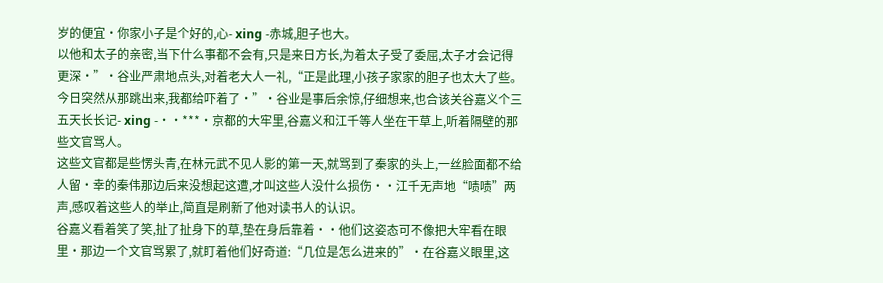岁的便宜·你家小子是个好的,心- xing -赤城,胆子也大。
以他和太子的亲密,当下什么事都不会有,只是来日方长,为着太子受了委屈,太子才会记得更深·”·谷业严肃地点头,对着老大人一礼,“正是此理,小孩子家家的胆子也太大了些。
今日突然从那跳出来,我都给吓着了·”·谷业是事后余惊,仔细想来,也合该关谷嘉义个三五天长长记- xing -··***·京都的大牢里,谷嘉义和江千等人坐在干草上,听着隔壁的那些文官骂人。
这些文官都是些愣头青,在林元武不见人影的第一天,就骂到了秦家的头上,一丝脸面都不给人留·幸的秦伟那边后来没想起这遭,才叫这些人没什么损伤··江千无声地“啧啧”两声,感叹着这些人的举止,简直是刷新了他对读书人的认识。
谷嘉义看着笑了笑,扯了扯身下的草,垫在身后靠着··他们这姿态可不像把大牢看在眼里·那边一个文官骂累了,就盯着他们好奇道:“几位是怎么进来的”·在谷嘉义眼里,这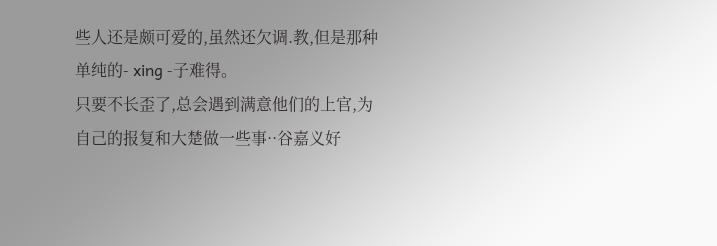些人还是颇可爱的,虽然还欠调.教,但是那种单纯的- xing -子难得。
只要不长歪了,总会遇到满意他们的上官,为自己的报复和大楚做一些事··谷嘉义好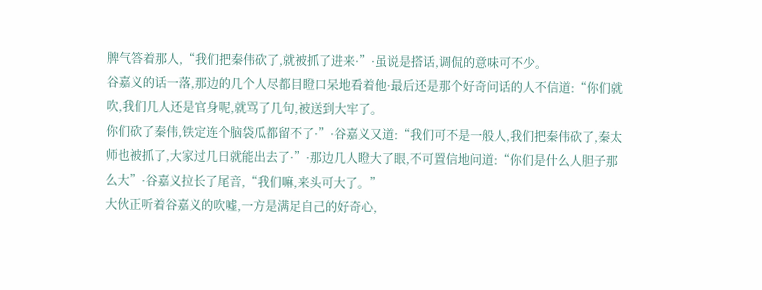脾气答着那人,“我们把秦伟砍了,就被抓了进来·”·虽说是搭话,调侃的意味可不少。
谷嘉义的话一落,那边的几个人尽都目瞪口呆地看着他·最后还是那个好奇问话的人不信道:“你们就吹,我们几人还是官身呢,就骂了几句,被送到大牢了。
你们砍了秦伟,铁定连个脑袋瓜都留不了·”·谷嘉义又道:“我们可不是一般人,我们把秦伟砍了,秦太师也被抓了,大家过几日就能出去了·”·那边几人瞪大了眼,不可置信地问道:“你们是什么人胆子那么大”·谷嘉义拉长了尾音,“我们嘛,来头可大了。”
大伙正听着谷嘉义的吹嘘,一方是满足自己的好奇心,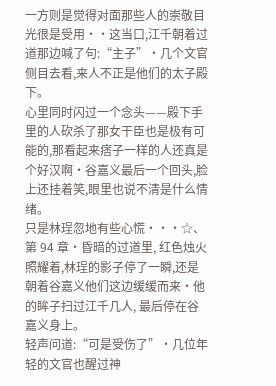一方则是觉得对面那些人的崇敬目光很是受用··这当口,江千朝着过道那边喊了句:“主子”·几个文官侧目去看,来人不正是他们的太子殿下。
心里同时闪过一个念头——殿下手里的人砍杀了那女干臣也是极有可能的,那看起来痞子一样的人还真是个好汉啊·谷嘉义最后一个回头,脸上还挂着笑,眼里也说不清是什么情绪。
只是林珵忽地有些心慌···☆、第 94 章·昏暗的过道里, 红色烛火照耀着,林珵的影子停了一瞬,还是朝着谷嘉义他们这边缓缓而来·他的眸子扫过江千几人, 最后停在谷嘉义身上。
轻声问道:“可是受伤了”·几位年轻的文官也醒过神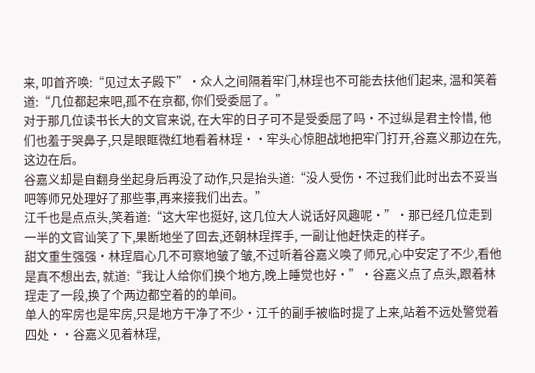来, 叩首齐唤:“见过太子殿下”·众人之间隔着牢门,林珵也不可能去扶他们起来, 温和笑着道:“几位都起来吧,孤不在京都, 你们受委屈了。”
对于那几位读书长大的文官来说, 在大牢的日子可不是受委屈了吗·不过纵是君主怜惜, 他们也羞于哭鼻子,只是眼眶微红地看着林珵··牢头心惊胆战地把牢门打开,谷嘉义那边在先, 这边在后。
谷嘉义却是自翻身坐起身后再没了动作,只是抬头道:“没人受伤·不过我们此时出去不妥当吧等师兄处理好了那些事,再来接我们出去。”
江千也是点点头,笑着道:“这大牢也挺好, 这几位大人说话好风趣呢·”·那已经几位走到一半的文官讪笑了下,果断地坐了回去,还朝林珵挥手, 一副让他赶快走的样子。
甜文重生强强·林珵眉心几不可察地皱了皱,不过听着谷嘉义唤了师兄,心中安定了不少,看他是真不想出去, 就道:“我让人给你们换个地方,晚上睡觉也好·”·谷嘉义点了点头,跟着林珵走了一段,换了个两边都空着的的单间。
单人的牢房也是牢房,只是地方干净了不少·江千的副手被临时提了上来,站着不远处警觉着四处··谷嘉义见着林珵,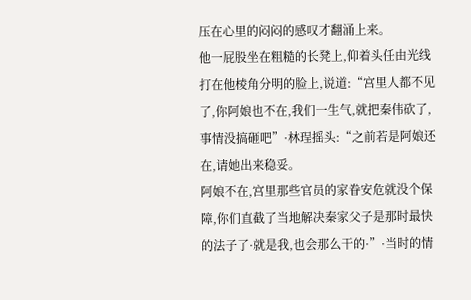压在心里的闷闷的感叹才翻涌上来。
他一屁股坐在粗糙的长凳上,仰着头任由光线打在他棱角分明的脸上,说道:“宫里人都不见了,你阿娘也不在,我们一生气,就把秦伟砍了,事情没搞砸吧”·林珵摇头:“之前若是阿娘还在,请她出来稳妥。
阿娘不在,宫里那些官员的家眷安危就没个保障,你们直截了当地解决秦家父子是那时最快的法子了·就是我,也会那么干的·”·当时的情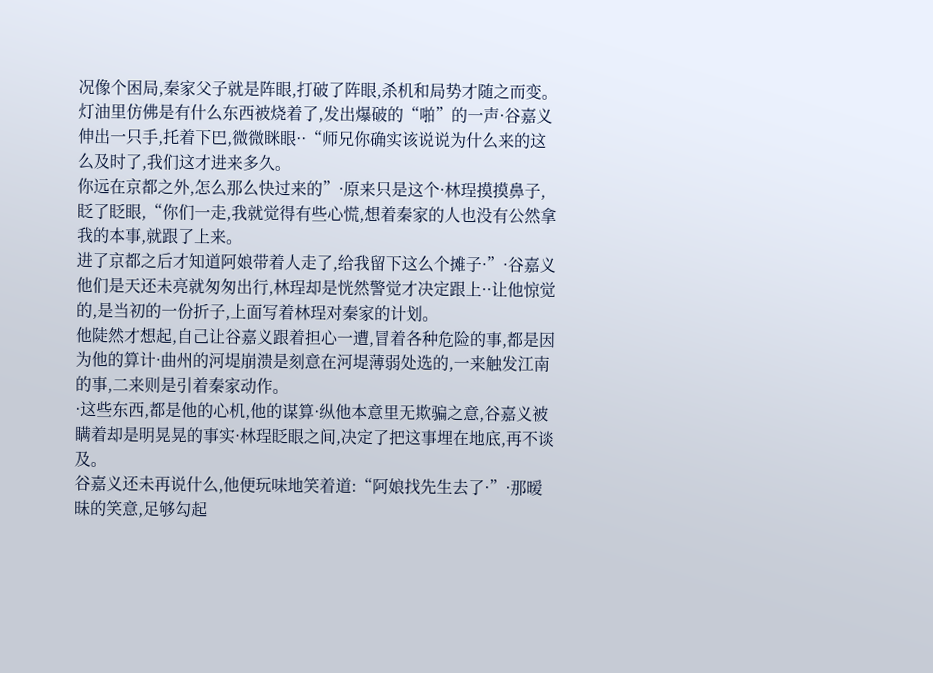况像个困局,秦家父子就是阵眼,打破了阵眼,杀机和局势才随之而变。
灯油里仿佛是有什么东西被烧着了,发出爆破的“啪”的一声·谷嘉义伸出一只手,托着下巴,微微眯眼··“师兄你确实该说说为什么来的这么及时了,我们这才进来多久。
你远在京都之外,怎么那么快过来的”·原来只是这个·林珵摸摸鼻子,眨了眨眼,“你们一走,我就觉得有些心慌,想着秦家的人也没有公然拿我的本事,就跟了上来。
进了京都之后才知道阿娘带着人走了,给我留下这么个摊子·”·谷嘉义他们是天还未亮就匆匆出行,林珵却是恍然警觉才决定跟上··让他惊觉的,是当初的一份折子,上面写着林珵对秦家的计划。
他陡然才想起,自己让谷嘉义跟着担心一遭,冒着各种危险的事,都是因为他的算计·曲州的河堤崩溃是刻意在河堤薄弱处选的,一来触发江南的事,二来则是引着秦家动作。
·这些东西,都是他的心机,他的谋算·纵他本意里无欺骗之意,谷嘉义被瞒着却是明晃晃的事实·林珵眨眼之间,决定了把这事埋在地底,再不谈及。
谷嘉义还未再说什么,他便玩味地笑着道:“阿娘找先生去了·”·那暧昧的笑意,足够勾起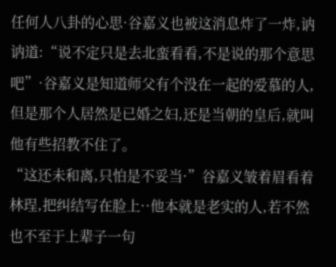任何人八卦的心思·谷嘉义也被这消息炸了一炸,讷讷道:“说不定只是去北蛮看看,不是说的那个意思吧”·谷嘉义是知道师父有个没在一起的爱慕的人,但是那个人居然是已婚之妇,还是当朝的皇后,就叫他有些招教不住了。
“这还未和离,只怕是不妥当·”谷嘉义皱着眉看着林珵,把纠结写在脸上··他本就是老实的人,若不然也不至于上辈子一句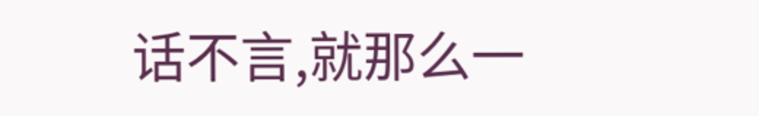话不言,就那么一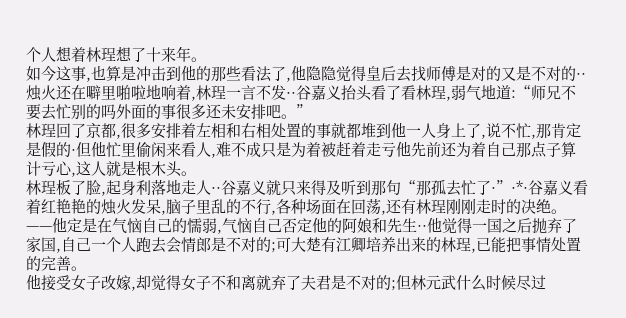个人想着林珵想了十来年。
如今这事,也算是冲击到他的那些看法了,他隐隐觉得皇后去找师傅是对的又是不对的··烛火还在噼里啪啦地响着,林珵一言不发··谷嘉义抬头看了看林珵,弱气地道:“师兄不要去忙别的吗外面的事很多还未安排吧。”
林珵回了京都,很多安排着左相和右相处置的事就都堆到他一人身上了,说不忙,那肯定是假的·但他忙里偷闲来看人,难不成只是为着被赶着走亏他先前还为着自己那点子算计亏心,这人就是根木头。
林珵板了脸,起身利落地走人··谷嘉义就只来得及听到那句“那孤去忙了·”·*·谷嘉义看着红艳艳的烛火发呆,脑子里乱的不行,各种场面在回荡,还有林珵刚刚走时的决绝。
——他定是在气恼自己的懦弱,气恼自己否定他的阿娘和先生··他觉得一国之后抛弃了家国,自己一个人跑去会情郎是不对的;可大楚有江卿培养出来的林珵,已能把事情处置的完善。
他接受女子改嫁,却觉得女子不和离就弃了夫君是不对的;但林元武什么时候尽过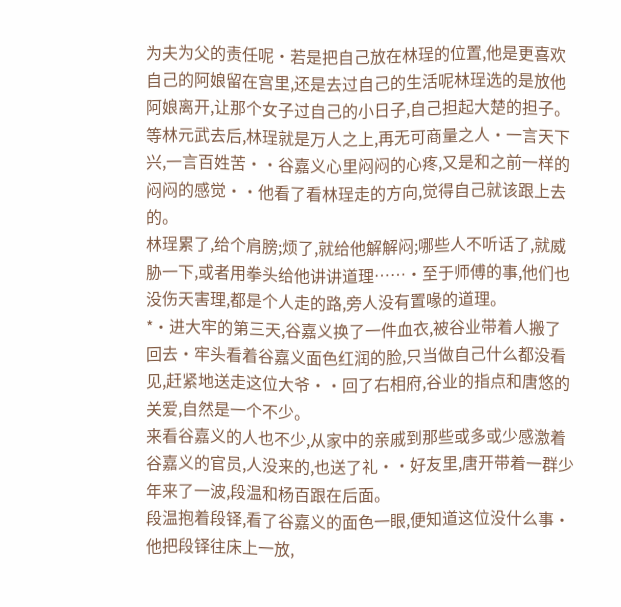为夫为父的责任呢·若是把自己放在林珵的位置,他是更喜欢自己的阿娘留在宫里,还是去过自己的生活呢林珵选的是放他阿娘离开,让那个女子过自己的小日子,自己担起大楚的担子。
等林元武去后,林珵就是万人之上,再无可商量之人·一言天下兴,一言百姓苦··谷嘉义心里闷闷的心疼,又是和之前一样的闷闷的感觉··他看了看林珵走的方向,觉得自己就该跟上去的。
林珵累了,给个肩膀;烦了,就给他解解闷;哪些人不听话了,就威胁一下,或者用拳头给他讲讲道理……·至于师傅的事,他们也没伤天害理,都是个人走的路,旁人没有置喙的道理。
*·进大牢的第三天,谷嘉义换了一件血衣,被谷业带着人搬了回去·牢头看着谷嘉义面色红润的脸,只当做自己什么都没看见,赶紧地送走这位大爷··回了右相府,谷业的指点和唐悠的关爱,自然是一个不少。
来看谷嘉义的人也不少,从家中的亲戚到那些或多或少感激着谷嘉义的官员,人没来的,也送了礼··好友里,唐开带着一群少年来了一波,段温和杨百跟在后面。
段温抱着段铎,看了谷嘉义的面色一眼,便知道这位没什么事·他把段铎往床上一放,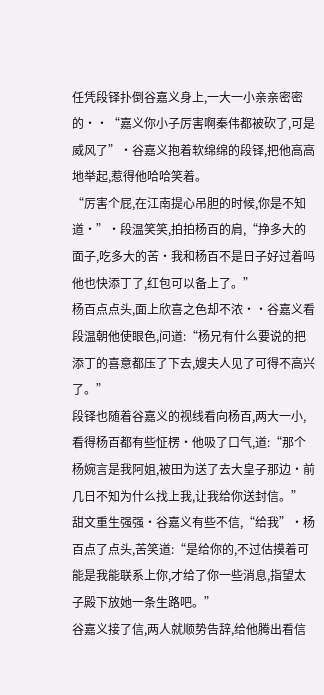任凭段铎扑倒谷嘉义身上,一大一小亲亲密密的··“嘉义你小子厉害啊秦伟都被砍了,可是威风了”·谷嘉义抱着软绵绵的段铎,把他高高地举起,惹得他哈哈笑着。
“厉害个屁,在江南提心吊胆的时候,你是不知道·”·段温笑笑,拍拍杨百的肩,“挣多大的面子,吃多大的苦·我和杨百不是日子好过着吗他也快添丁了,红包可以备上了。”
杨百点点头,面上欣喜之色却不浓··谷嘉义看段温朝他使眼色,问道:“杨兄有什么要说的把添丁的喜意都压了下去,嫂夫人见了可得不高兴了。”
段铎也随着谷嘉义的视线看向杨百,两大一小,看得杨百都有些怔楞·他吸了口气,道:“那个杨婉言是我阿姐,被田为送了去大皇子那边·前几日不知为什么找上我,让我给你送封信。”
甜文重生强强·谷嘉义有些不信,“给我”·杨百点了点头,苦笑道:“是给你的,不过估摸着可能是我能联系上你,才给了你一些消息,指望太子殿下放她一条生路吧。”
谷嘉义接了信,两人就顺势告辞,给他腾出看信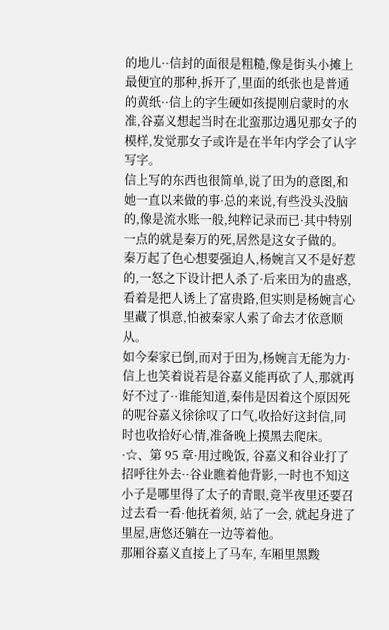的地儿··信封的面很是粗糙,像是街头小摊上最便宜的那种,拆开了,里面的纸张也是普通的黄纸··信上的字生硬如孩提刚启蒙时的水准,谷嘉义想起当时在北蛮那边遇见那女子的模样,发觉那女子或许是在半年内学会了认字写字。
信上写的东西也很简单,说了田为的意图,和她一直以来做的事·总的来说,有些没头没脑的,像是流水账一般,纯粹记录而已·其中特别一点的就是秦万的死,居然是这女子做的。
秦万起了色心想要强迫人,杨婉言又不是好惹的,一怒之下设计把人杀了·后来田为的蛊惑,看着是把人诱上了富贵路,但实则是杨婉言心里藏了惧意,怕被秦家人索了命去才依意顺从。
如今秦家已倒,而对于田为,杨婉言无能为力·信上也笑着说若是谷嘉义能再砍了人,那就再好不过了··谁能知道,秦伟是因着这个原因死的呢谷嘉义徐徐叹了口气,收拾好这封信,同时也收拾好心情,准备晚上摸黑去爬床。
·☆、第 95 章·用过晚饭, 谷嘉义和谷业打了招呼往外去··谷业瞧着他背影,一时也不知这小子是哪里得了太子的青眼,竟半夜里还要召过去看一看·他抚着须, 站了一会, 就起身进了里屋,唐悠还躺在一边等着他。
那厢谷嘉义直接上了马车, 车厢里黑黢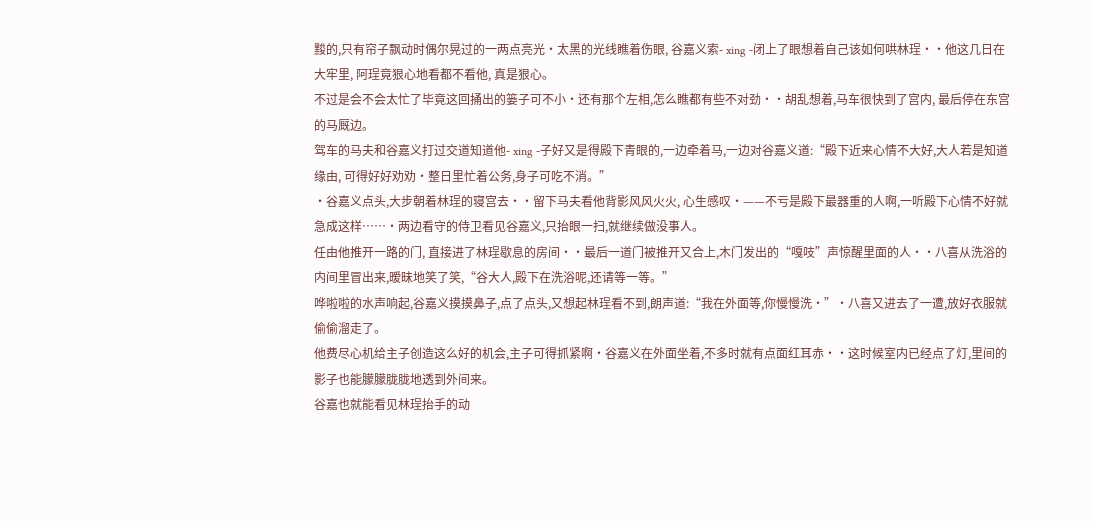黢的,只有帘子飘动时偶尔晃过的一两点亮光·太黑的光线瞧着伤眼, 谷嘉义索- xing -闭上了眼想着自己该如何哄林珵··他这几日在大牢里, 阿珵竟狠心地看都不看他, 真是狠心。
不过是会不会太忙了毕竟这回捅出的篓子可不小·还有那个左相,怎么瞧都有些不对劲··胡乱想着,马车很快到了宫内, 最后停在东宫的马厩边。
驾车的马夫和谷嘉义打过交道知道他- xing -子好又是得殿下青眼的,一边牵着马,一边对谷嘉义道:“殿下近来心情不大好,大人若是知道缘由, 可得好好劝劝·整日里忙着公务,身子可吃不消。”
·谷嘉义点头,大步朝着林珵的寝宫去··留下马夫看他背影风风火火, 心生感叹·——不亏是殿下最器重的人啊,一听殿下心情不好就急成这样……·两边看守的侍卫看见谷嘉义,只抬眼一扫,就继续做没事人。
任由他推开一路的门, 直接进了林珵歇息的房间··最后一道门被推开又合上,木门发出的“嘎吱”声惊醒里面的人··八喜从洗浴的内间里冒出来,暧昧地笑了笑,“谷大人,殿下在洗浴呢,还请等一等。”
哗啦啦的水声响起,谷嘉义摸摸鼻子,点了点头,又想起林珵看不到,朗声道:“我在外面等,你慢慢洗·”·八喜又进去了一遭,放好衣服就偷偷溜走了。
他费尽心机给主子创造这么好的机会,主子可得抓紧啊·谷嘉义在外面坐着,不多时就有点面红耳赤··这时候室内已经点了灯,里间的影子也能朦朦胧胧地透到外间来。
谷嘉也就能看见林珵抬手的动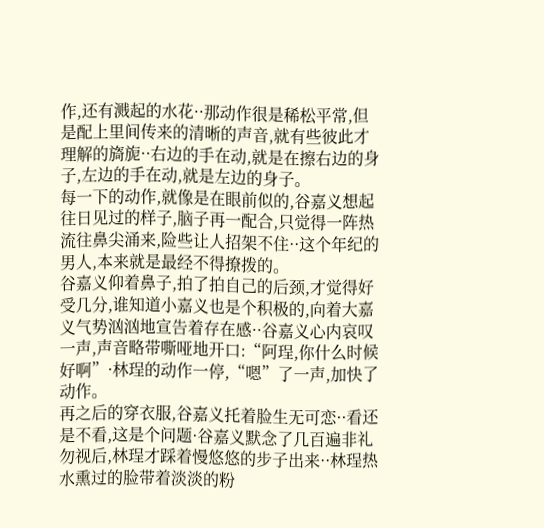作,还有溅起的水花··那动作很是稀松平常,但是配上里间传来的清晰的声音,就有些彼此才理解的旖旎··右边的手在动,就是在擦右边的身子,左边的手在动,就是左边的身子。
每一下的动作,就像是在眼前似的,谷嘉义想起往日见过的样子,脑子再一配合,只觉得一阵热流往鼻尖涌来,险些让人招架不住··这个年纪的男人,本来就是最经不得撩拨的。
谷嘉义仰着鼻子,拍了拍自己的后颈,才觉得好受几分,谁知道小嘉义也是个积极的,向着大嘉义气势汹汹地宣告着存在感··谷嘉义心内哀叹一声,声音略带嘶哑地开口:“阿珵,你什么时候好啊”·林珵的动作一停,“嗯”了一声,加快了动作。
再之后的穿衣服,谷嘉义托着脸生无可恋··看还是不看,这是个问题·谷嘉义默念了几百遍非礼勿视后,林珵才踩着慢悠悠的步子出来··林珵热水熏过的脸带着淡淡的粉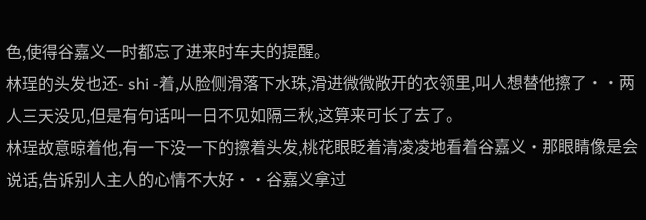色,使得谷嘉义一时都忘了进来时车夫的提醒。
林珵的头发也还- shi -着,从脸侧滑落下水珠,滑进微微敞开的衣领里,叫人想替他擦了··两人三天没见,但是有句话叫一日不见如隔三秋,这算来可长了去了。
林珵故意晾着他,有一下没一下的擦着头发,桃花眼眨着清凌凌地看着谷嘉义·那眼睛像是会说话,告诉别人主人的心情不大好··谷嘉义拿过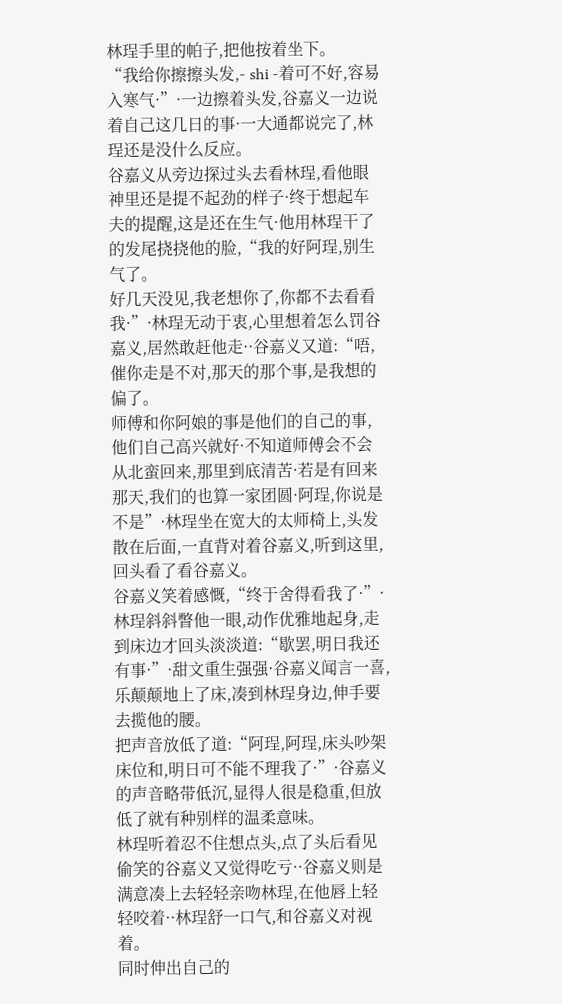林珵手里的帕子,把他按着坐下。
“我给你擦擦头发,- shi -着可不好,容易入寒气·”·一边擦着头发,谷嘉义一边说着自己这几日的事·一大通都说完了,林珵还是没什么反应。
谷嘉义从旁边探过头去看林珵,看他眼神里还是提不起劲的样子·终于想起车夫的提醒,这是还在生气·他用林珵干了的发尾挠挠他的脸,“我的好阿珵,别生气了。
好几天没见,我老想你了,你都不去看看我·”·林珵无动于衷,心里想着怎么罚谷嘉义,居然敢赶他走··谷嘉义又道:“唔,催你走是不对,那天的那个事,是我想的偏了。
师傅和你阿娘的事是他们的自己的事,他们自己高兴就好·不知道师傅会不会从北蛮回来,那里到底清苦·若是有回来那天,我们的也算一家团圆·阿珵,你说是不是”·林珵坐在宽大的太师椅上,头发散在后面,一直背对着谷嘉义,听到这里,回头看了看谷嘉义。
谷嘉义笑着感慨,“终于舍得看我了·”·林珵斜斜瞥他一眼,动作优雅地起身,走到床边才回头淡淡道:“歇罢,明日我还有事·”·甜文重生强强·谷嘉义闻言一喜,乐颠颠地上了床,凑到林珵身边,伸手要去揽他的腰。
把声音放低了道:“阿珵,阿珵,床头吵架床位和,明日可不能不理我了·”·谷嘉义的声音略带低沉,显得人很是稳重,但放低了就有种别样的温柔意味。
林珵听着忍不住想点头,点了头后看见偷笑的谷嘉义又觉得吃亏··谷嘉义则是满意凑上去轻轻亲吻林珵,在他唇上轻轻咬着··林珵舒一口气,和谷嘉义对视着。
同时伸出自己的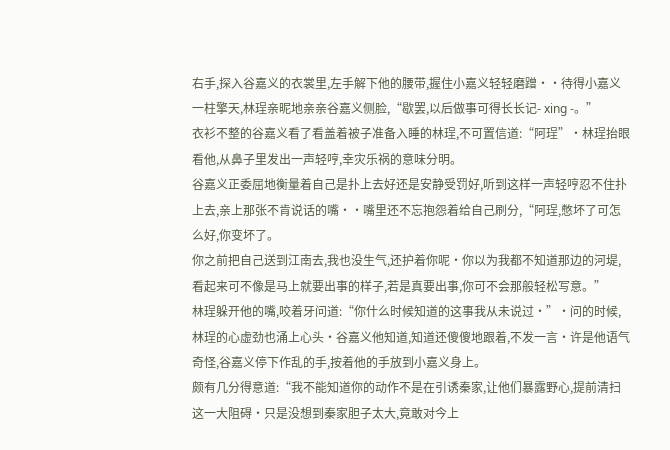右手,探入谷嘉义的衣裳里,左手解下他的腰带,握住小嘉义轻轻磨蹭··待得小嘉义一柱擎天,林珵亲昵地亲亲谷嘉义侧脸,“歇罢,以后做事可得长长记- xing -。”
衣衫不整的谷嘉义看了看盖着被子准备入睡的林珵,不可置信道:“阿珵”·林珵抬眼看他,从鼻子里发出一声轻哼,幸灾乐祸的意味分明。
谷嘉义正委屈地衡量着自己是扑上去好还是安静受罚好,听到这样一声轻哼忍不住扑上去,亲上那张不肯说话的嘴··嘴里还不忘抱怨着给自己刷分,“阿珵,憋坏了可怎么好,你变坏了。
你之前把自己送到江南去,我也没生气,还护着你呢·你以为我都不知道那边的河堤,看起来可不像是马上就要出事的样子,若是真要出事,你可不会那般轻松写意。”
林珵躲开他的嘴,咬着牙问道:“你什么时候知道的这事我从未说过·”·问的时候,林珵的心虚劲也涌上心头·谷嘉义他知道,知道还傻傻地跟着,不发一言·许是他语气奇怪,谷嘉义停下作乱的手,按着他的手放到小嘉义身上。
颇有几分得意道:“我不能知道你的动作不是在引诱秦家,让他们暴露野心,提前清扫这一大阻碍·只是没想到秦家胆子太大,竟敢对今上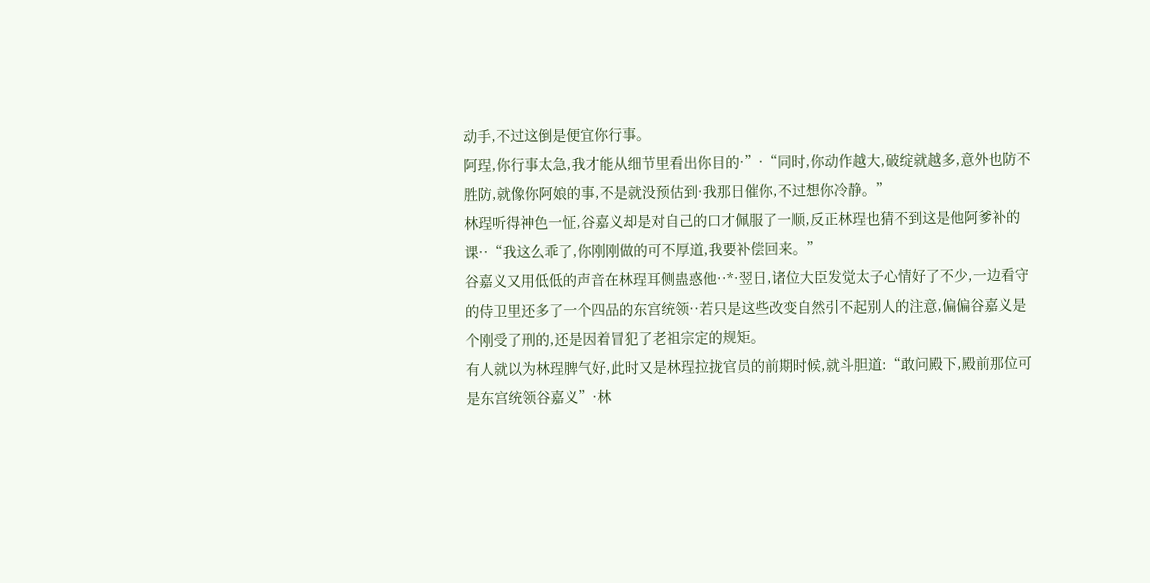动手,不过这倒是便宜你行事。
阿珵,你行事太急,我才能从细节里看出你目的·”·“同时,你动作越大,破绽就越多,意外也防不胜防,就像你阿娘的事,不是就没预估到·我那日催你,不过想你冷静。”
林珵听得神色一怔,谷嘉义却是对自己的口才佩服了一顺,反正林珵也猜不到这是他阿爹补的课··“我这么乖了,你刚刚做的可不厚道,我要补偿回来。”
谷嘉义又用低低的声音在林珵耳侧蛊惑他··*·翌日,诸位大臣发觉太子心情好了不少,一边看守的侍卫里还多了一个四品的东宫统领··若只是这些改变自然引不起别人的注意,偏偏谷嘉义是个刚受了刑的,还是因着冒犯了老祖宗定的规矩。
有人就以为林珵脾气好,此时又是林珵拉拢官员的前期时候,就斗胆道:“敢问殿下,殿前那位可是东宫统领谷嘉义”·林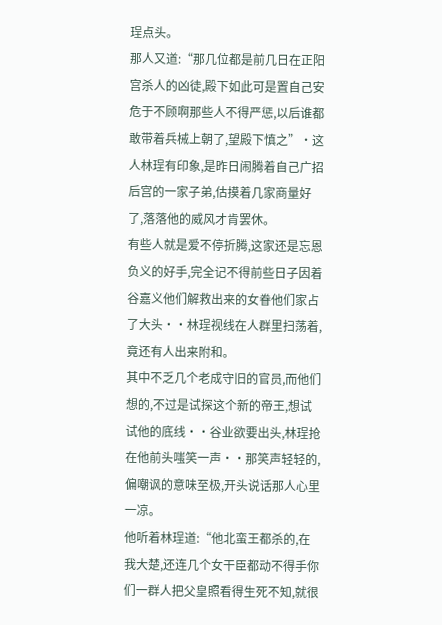珵点头。
那人又道:“那几位都是前几日在正阳宫杀人的凶徒,殿下如此可是置自己安危于不顾啊那些人不得严惩,以后谁都敢带着兵械上朝了,望殿下慎之”·这人林珵有印象,是昨日闹腾着自己广招后宫的一家子弟,估摸着几家商量好了,落落他的威风才肯罢休。
有些人就是爱不停折腾,这家还是忘恩负义的好手,完全记不得前些日子因着谷嘉义他们解救出来的女眷他们家占了大头··林珵视线在人群里扫荡着,竟还有人出来附和。
其中不乏几个老成守旧的官员,而他们想的,不过是试探这个新的帝王,想试试他的底线··谷业欲要出头,林珵抢在他前头嗤笑一声··那笑声轻轻的,偏嘲讽的意味至极,开头说话那人心里一凉。
他听着林珵道:“他北蛮王都杀的,在我大楚,还连几个女干臣都动不得手你们一群人把父皇照看得生死不知,就很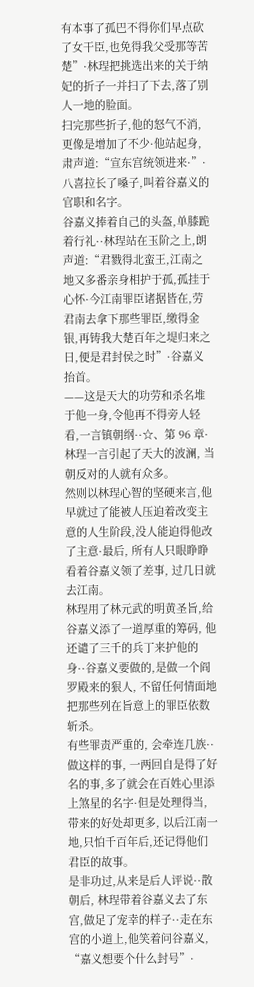有本事了孤巴不得你们早点砍了女干臣,也免得我父受那等苦楚”·林珵把挑选出来的关于纳妃的折子一并扫了下去,落了别人一地的脸面。
扫完那些折子,他的怒气不消,更像是增加了不少·他站起身,肃声道:“宣东宫统领进来·”·八喜拉长了嗓子,叫着谷嘉义的官职和名字。
谷嘉义捧着自己的头盔,单膝跪着行礼··林珵站在玉阶之上,朗声道:“君戮得北蛮王,江南之地又多番亲身相护于孤,孤挂于心怀·今江南罪臣诸据皆在,劳君南去拿下那些罪臣,缴得金银,再铸我大楚百年之堤归来之日,便是君封侯之时”·谷嘉义抬首。
——这是天大的功劳和杀名堆于他一身,令他再不得旁人轻看,一言镇朝纲··☆、第 96 章·林珵一言引起了天大的波澜, 当朝反对的人就有众多。
然则以林珵心智的坚硬来言,他早就过了能被人压迫着改变主意的人生阶段,没人能迫得他改了主意·最后, 所有人只眼睁睁看着谷嘉义领了差事, 过几日就去江南。
林珵用了林元武的明黄圣旨,给谷嘉义添了一道厚重的筹码, 他还谴了三千的兵丁来护他的身··谷嘉义要做的,是做一个阎罗殿来的狠人, 不留任何情面地把那些列在旨意上的罪臣依数斩杀。
有些罪责严重的, 会牵连几族··做这样的事, 一两回自是得了好名的事,多了就会在百姓心里添上煞星的名字·但是处理得当,带来的好处却更多, 以后江南一地,只怕千百年后,还记得他们君臣的故事。
是非功过,从来是后人评说··散朝后, 林珵带着谷嘉义去了东宫,做足了宠幸的样子··走在东宫的小道上,他笑着问谷嘉义, “嘉义想要个什么封号”·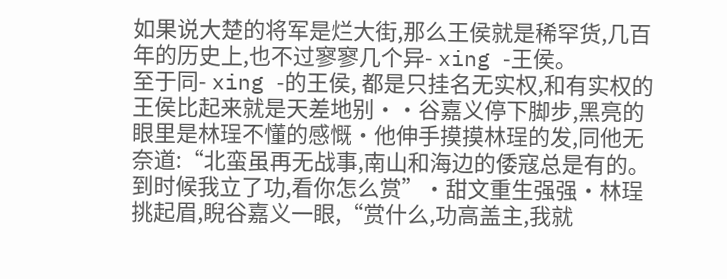如果说大楚的将军是烂大街,那么王侯就是稀罕货,几百年的历史上,也不过寥寥几个异- xing -王侯。
至于同- xing -的王侯, 都是只挂名无实权,和有实权的王侯比起来就是天差地别··谷嘉义停下脚步,黑亮的眼里是林珵不懂的感慨·他伸手摸摸林珵的发,同他无奈道:“北蛮虽再无战事,南山和海边的倭寇总是有的。
到时候我立了功,看你怎么赏”·甜文重生强强·林珵挑起眉,睨谷嘉义一眼,“赏什么,功高盖主,我就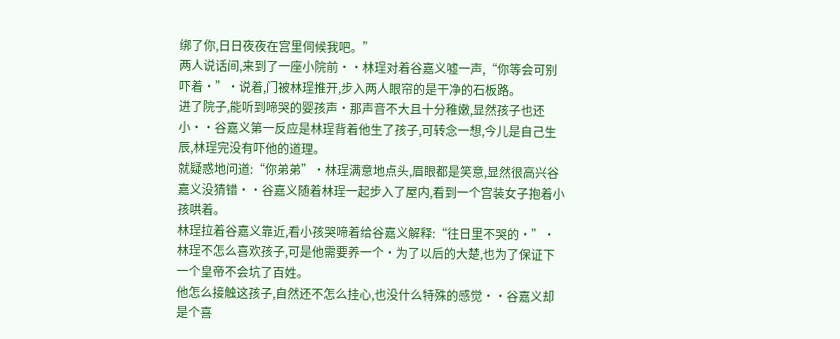绑了你,日日夜夜在宫里伺候我吧。”
两人说话间,来到了一座小院前··林珵对着谷嘉义嘘一声,“你等会可别吓着·”·说着,门被林珵推开,步入两人眼帘的是干净的石板路。
进了院子,能听到啼哭的婴孩声·那声音不大且十分稚嫩,显然孩子也还小··谷嘉义第一反应是林珵背着他生了孩子,可转念一想,今儿是自己生辰,林珵完没有吓他的道理。
就疑惑地问道:“你弟弟”·林珵满意地点头,眉眼都是笑意,显然很高兴谷嘉义没猜错··谷嘉义随着林珵一起步入了屋内,看到一个宫装女子抱着小孩哄着。
林珵拉着谷嘉义靠近,看小孩哭啼着给谷嘉义解释:“往日里不哭的·”·林珵不怎么喜欢孩子,可是他需要养一个·为了以后的大楚,也为了保证下一个皇帝不会坑了百姓。
他怎么接触这孩子,自然还不怎么挂心,也没什么特殊的感觉··谷嘉义却是个喜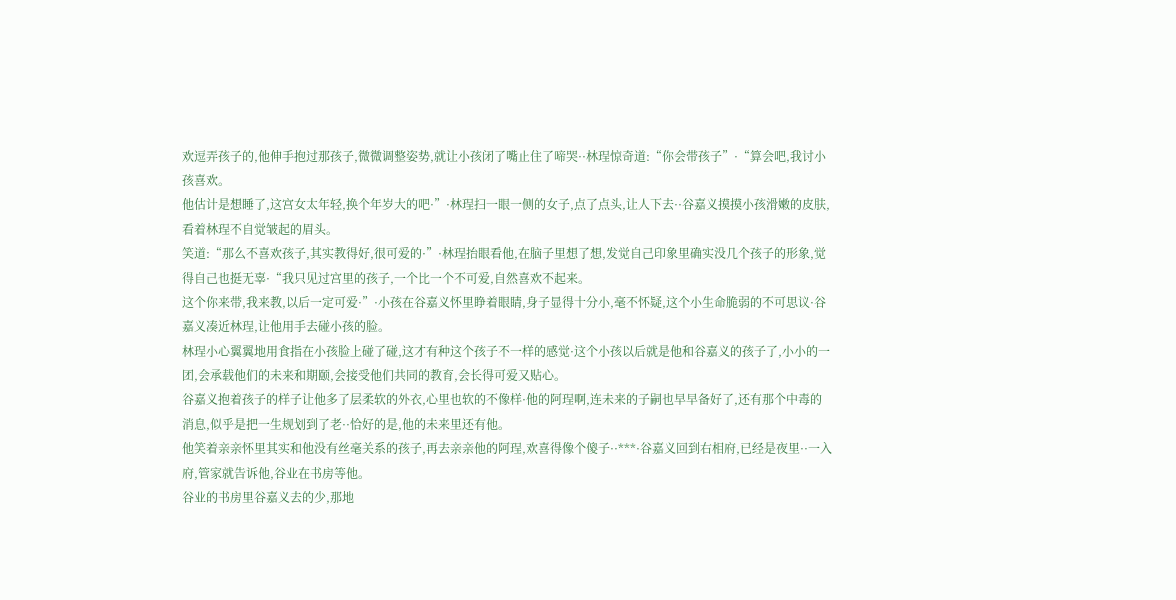欢逗弄孩子的,他伸手抱过那孩子,微微调整姿势,就让小孩闭了嘴止住了啼哭··林珵惊奇道:“你会带孩子”·“算会吧,我讨小孩喜欢。
他估计是想睡了,这宫女太年轻,换个年岁大的吧·”·林珵扫一眼一侧的女子,点了点头,让人下去··谷嘉义摸摸小孩滑嫩的皮肤,看着林珵不自觉皱起的眉头。
笑道:“那么不喜欢孩子,其实教得好,很可爱的·”·林珵抬眼看他,在脑子里想了想,发觉自己印象里确实没几个孩子的形象,觉得自己也挺无辜·“我只见过宫里的孩子,一个比一个不可爱,自然喜欢不起来。
这个你来带,我来教,以后一定可爱·”·小孩在谷嘉义怀里睁着眼睛,身子显得十分小,毫不怀疑,这个小生命脆弱的不可思议·谷嘉义凑近林珵,让他用手去碰小孩的脸。
林珵小心翼翼地用食指在小孩脸上碰了碰,这才有种这个孩子不一样的感觉·这个小孩以后就是他和谷嘉义的孩子了,小小的一团,会承载他们的未来和期颐,会接受他们共同的教育,会长得可爱又贴心。
谷嘉义抱着孩子的样子让他多了层柔软的外衣,心里也软的不像样·他的阿珵啊,连未来的子嗣也早早备好了,还有那个中毒的消息,似乎是把一生规划到了老··恰好的是,他的未来里还有他。
他笑着亲亲怀里其实和他没有丝毫关系的孩子,再去亲亲他的阿珵,欢喜得像个傻子··***·谷嘉义回到右相府,已经是夜里··一入府,管家就告诉他,谷业在书房等他。
谷业的书房里谷嘉义去的少,那地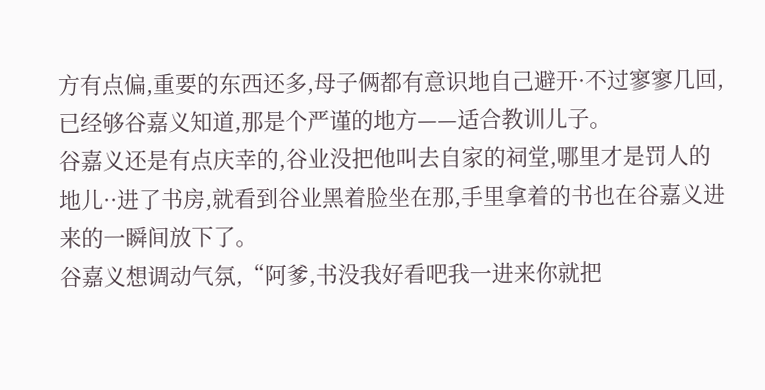方有点偏,重要的东西还多,母子俩都有意识地自己避开·不过寥寥几回,已经够谷嘉义知道,那是个严谨的地方——适合教训儿子。
谷嘉义还是有点庆幸的,谷业没把他叫去自家的祠堂,哪里才是罚人的地儿··进了书房,就看到谷业黑着脸坐在那,手里拿着的书也在谷嘉义进来的一瞬间放下了。
谷嘉义想调动气氛,“阿爹,书没我好看吧我一进来你就把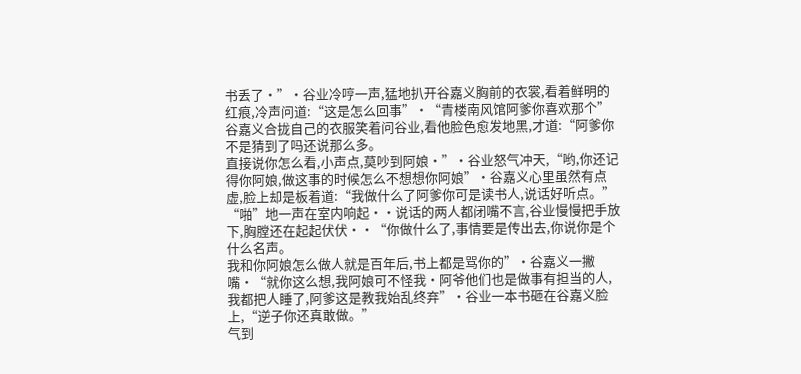书丢了·”·谷业冷哼一声,猛地扒开谷嘉义胸前的衣裳,看着鲜明的红痕,冷声问道:“这是怎么回事”·“青楼南风馆阿爹你喜欢那个”谷嘉义合拢自己的衣服笑着问谷业,看他脸色愈发地黑,才道:“阿爹你不是猜到了吗还说那么多。
直接说你怎么看,小声点,莫吵到阿娘·”·谷业怒气冲天,“哟,你还记得你阿娘,做这事的时候怎么不想想你阿娘”·谷嘉义心里虽然有点虚,脸上却是板着道:“我做什么了阿爹你可是读书人,说话好听点。”
“啪”地一声在室内响起··说话的两人都闭嘴不言,谷业慢慢把手放下,胸膛还在起起伏伏··“你做什么了,事情要是传出去,你说你是个什么名声。
我和你阿娘怎么做人就是百年后,书上都是骂你的”·谷嘉义一撇嘴·“就你这么想,我阿娘可不怪我·阿爷他们也是做事有担当的人,我都把人睡了,阿爹这是教我始乱终弃”·谷业一本书砸在谷嘉义脸上,“逆子你还真敢做。”
气到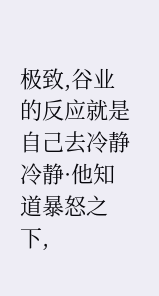极致,谷业的反应就是自己去冷静冷静·他知道暴怒之下,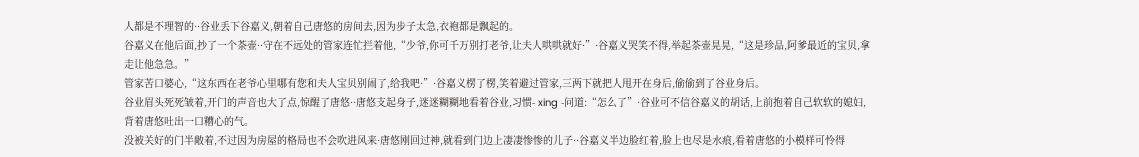人都是不理智的··谷业丢下谷嘉义,朝着自己唐悠的房间去,因为步子太急,衣袍都是飘起的。
谷嘉义在他后面,抄了一个茶壶··守在不远处的管家连忙拦着他,“少爷,你可千万别打老爷,让夫人哄哄就好·”·谷嘉义哭笑不得,举起茶壶晃晃,“这是珍品,阿爹最近的宝贝,拿走让他急急。”
管家苦口婆心,“这东西在老爷心里哪有您和夫人宝贝别闹了,给我吧·”·谷嘉义楞了楞,笑着避过管家,三两下就把人甩开在身后,偷偷到了谷业身后。
谷业眉头死死皱着,开门的声音也大了点,惊醒了唐悠··唐悠支起身子,迷迷糊糊地看着谷业,习惯- xing -问道:“怎么了”·谷业可不信谷嘉义的胡话,上前抱着自己软软的媳妇,背着唐悠吐出一口糟心的气。
没被关好的门半敞着,不过因为房屋的格局也不会吹进风来·唐悠刚回过神,就看到门边上凄凄惨惨的儿子··谷嘉义半边脸红着,脸上也尽是水痕,看着唐悠的小模样可怜得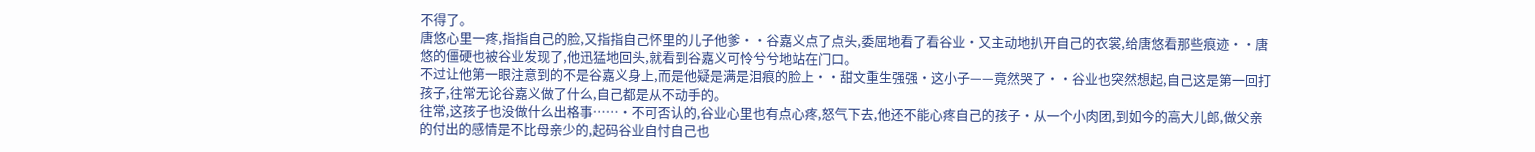不得了。
唐悠心里一疼,指指自己的脸,又指指自己怀里的儿子他爹··谷嘉义点了点头,委屈地看了看谷业·又主动地扒开自己的衣裳,给唐悠看那些痕迹··唐悠的僵硬也被谷业发现了,他迅猛地回头,就看到谷嘉义可怜兮兮地站在门口。
不过让他第一眼注意到的不是谷嘉义身上,而是他疑是满是泪痕的脸上··甜文重生强强·这小子——竟然哭了··谷业也突然想起,自己这是第一回打孩子,往常无论谷嘉义做了什么,自己都是从不动手的。
往常,这孩子也没做什么出格事……·不可否认的,谷业心里也有点心疼,怒气下去,他还不能心疼自己的孩子·从一个小肉团,到如今的高大儿郎,做父亲的付出的感情是不比母亲少的,起码谷业自忖自己也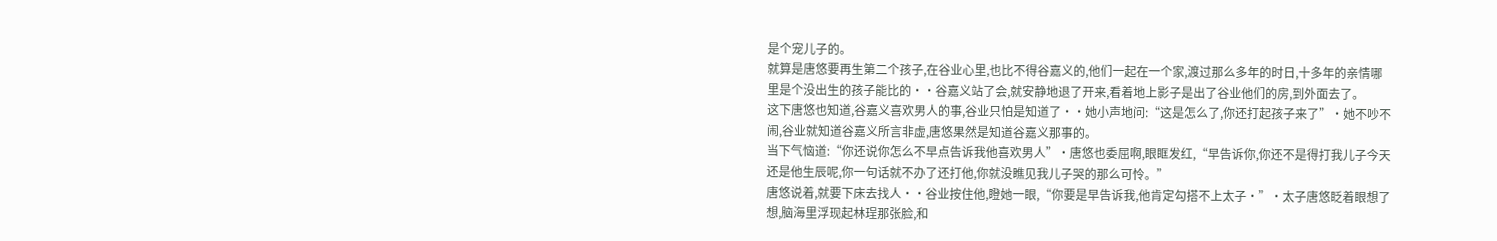是个宠儿子的。
就算是唐悠要再生第二个孩子,在谷业心里,也比不得谷嘉义的,他们一起在一个家,渡过那么多年的时日,十多年的亲情哪里是个没出生的孩子能比的··谷嘉义站了会,就安静地退了开来,看着地上影子是出了谷业他们的房,到外面去了。
这下唐悠也知道,谷嘉义喜欢男人的事,谷业只怕是知道了··她小声地问:“这是怎么了,你还打起孩子来了”·她不吵不闹,谷业就知道谷嘉义所言非虚,唐悠果然是知道谷嘉义那事的。
当下气恼道:“你还说你怎么不早点告诉我他喜欢男人”·唐悠也委屈啊,眼眶发红,“早告诉你,你还不是得打我儿子今天还是他生辰呢,你一句话就不办了还打他,你就没瞧见我儿子哭的那么可怜。”
唐悠说着,就要下床去找人··谷业按住他,瞪她一眼,“你要是早告诉我,他肯定勾搭不上太子·”·太子唐悠眨着眼想了想,脑海里浮现起林珵那张脸,和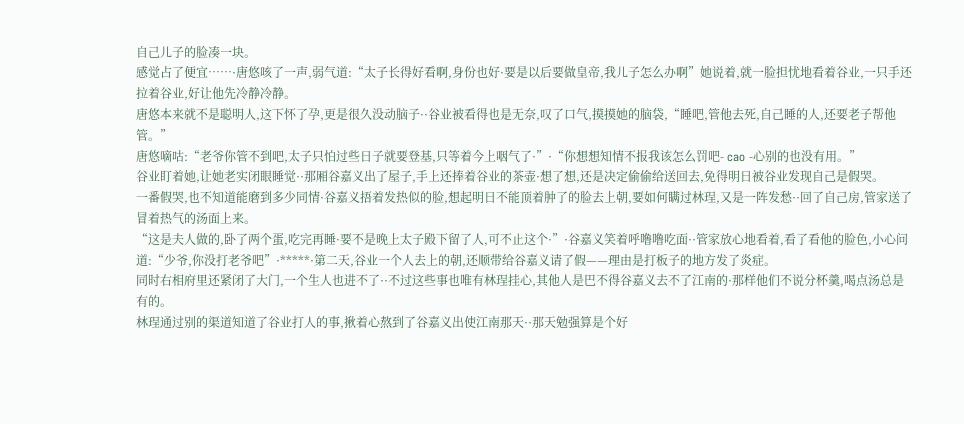自己儿子的脸凑一块。
感觉占了便宜……·唐悠咳了一声,弱气道:“太子长得好看啊,身份也好·要是以后要做皇帝,我儿子怎么办啊”她说着,就一脸担忧地看着谷业,一只手还拉着谷业,好让他先冷静冷静。
唐悠本来就不是聪明人,这下怀了孕,更是很久没动脑子··谷业被看得也是无奈,叹了口气,摸摸她的脑袋,“睡吧,管他去死,自己睡的人,还要老子帮他管。”
唐悠嘀咕:“老爷你管不到吧,太子只怕过些日子就要登基,只等着今上咽气了·”·“你想想知情不报我该怎么罚吧- cao -心别的也没有用。”
谷业盯着她,让她老实闭眼睡觉··那厢谷嘉义出了屋子,手上还捧着谷业的茶壶·想了想,还是决定偷偷给送回去,免得明日被谷业发现自己是假哭。
一番假哭,也不知道能磨到多少同情·谷嘉义捂着发热似的脸,想起明日不能顶着肿了的脸去上朝,要如何瞒过林珵,又是一阵发愁··回了自己房,管家送了冒着热气的汤面上来。
“这是夫人做的,卧了两个蛋,吃完再睡·要不是晚上太子殿下留了人,可不止这个·”·谷嘉义笑着呼噜噜吃面··管家放心地看着,看了看他的脸色,小心问道:“少爷,你没打老爷吧”·*****·第二天,谷业一个人去上的朝,还顺带给谷嘉义请了假——理由是打板子的地方发了炎症。
同时右相府里还紧闭了大门,一个生人也进不了··不过这些事也唯有林珵挂心,其他人是巴不得谷嘉义去不了江南的·那样他们不说分杯羹,喝点汤总是有的。
林珵通过别的渠道知道了谷业打人的事,揪着心熬到了谷嘉义出使江南那天··那天勉强算是个好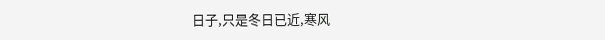日子,只是冬日已近,寒风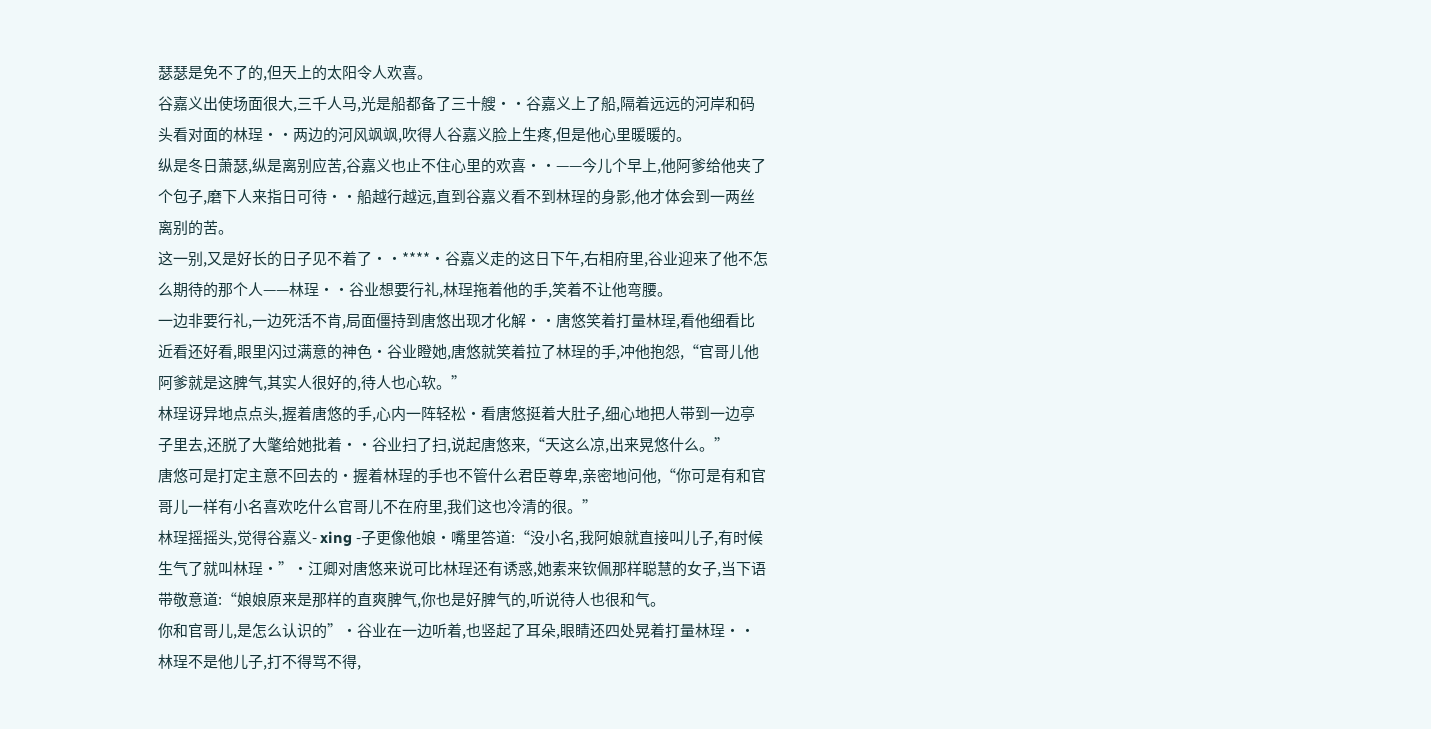瑟瑟是免不了的,但天上的太阳令人欢喜。
谷嘉义出使场面很大,三千人马,光是船都备了三十艘··谷嘉义上了船,隔着远远的河岸和码头看对面的林珵··两边的河风飒飒,吹得人谷嘉义脸上生疼,但是他心里暖暖的。
纵是冬日萧瑟,纵是离别应苦,谷嘉义也止不住心里的欢喜··——今儿个早上,他阿爹给他夹了个包子,磨下人来指日可待··船越行越远,直到谷嘉义看不到林珵的身影,他才体会到一两丝离别的苦。
这一别,又是好长的日子见不着了··****·谷嘉义走的这日下午,右相府里,谷业迎来了他不怎么期待的那个人——林珵··谷业想要行礼,林珵拖着他的手,笑着不让他弯腰。
一边非要行礼,一边死活不肯,局面僵持到唐悠出现才化解··唐悠笑着打量林珵,看他细看比近看还好看,眼里闪过满意的神色·谷业瞪她,唐悠就笑着拉了林珵的手,冲他抱怨,“官哥儿他阿爹就是这脾气,其实人很好的,待人也心软。”
林珵讶异地点点头,握着唐悠的手,心内一阵轻松·看唐悠挺着大肚子,细心地把人带到一边亭子里去,还脱了大氅给她批着··谷业扫了扫,说起唐悠来,“天这么凉,出来晃悠什么。”
唐悠可是打定主意不回去的·握着林珵的手也不管什么君臣尊卑,亲密地问他,“你可是有和官哥儿一样有小名喜欢吃什么官哥儿不在府里,我们这也冷清的很。”
林珵摇摇头,觉得谷嘉义- xing -子更像他娘·嘴里答道:“没小名,我阿娘就直接叫儿子,有时候生气了就叫林珵·”·江卿对唐悠来说可比林珵还有诱惑,她素来钦佩那样聪慧的女子,当下语带敬意道:“娘娘原来是那样的直爽脾气,你也是好脾气的,听说待人也很和气。
你和官哥儿,是怎么认识的”·谷业在一边听着,也竖起了耳朵,眼睛还四处晃着打量林珵··林珵不是他儿子,打不得骂不得,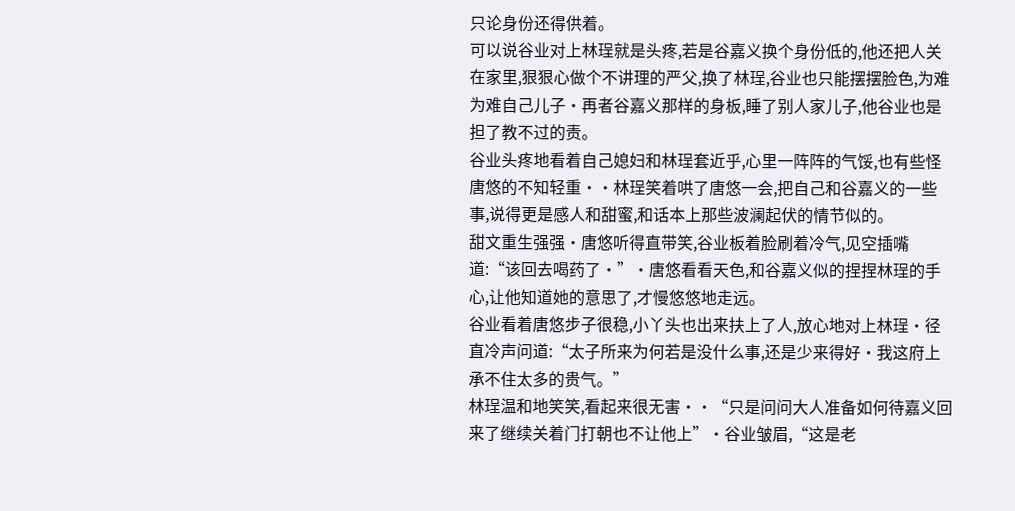只论身份还得供着。
可以说谷业对上林珵就是头疼,若是谷嘉义换个身份低的,他还把人关在家里,狠狠心做个不讲理的严父,换了林珵,谷业也只能摆摆脸色,为难为难自己儿子·再者谷嘉义那样的身板,睡了别人家儿子,他谷业也是担了教不过的责。
谷业头疼地看着自己媳妇和林珵套近乎,心里一阵阵的气馁,也有些怪唐悠的不知轻重··林珵笑着哄了唐悠一会,把自己和谷嘉义的一些事,说得更是感人和甜蜜,和话本上那些波澜起伏的情节似的。
甜文重生强强·唐悠听得直带笑,谷业板着脸刷着冷气,见空插嘴道:“该回去喝药了·”·唐悠看看天色,和谷嘉义似的捏捏林珵的手心,让他知道她的意思了,才慢悠悠地走远。
谷业看着唐悠步子很稳,小丫头也出来扶上了人,放心地对上林珵·径直冷声问道:“太子所来为何若是没什么事,还是少来得好·我这府上承不住太多的贵气。”
林珵温和地笑笑,看起来很无害··“只是问问大人准备如何待嘉义回来了继续关着门打朝也不让他上”·谷业皱眉,“这是老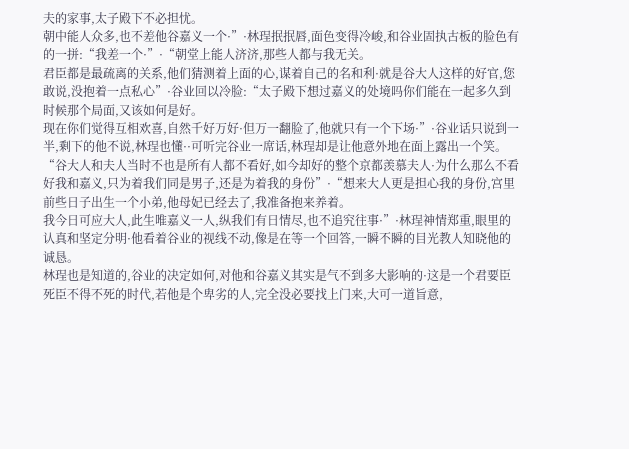夫的家事,太子殿下不必担忧。
朝中能人众多,也不差他谷嘉义一个·”·林珵抿抿唇,面色变得冷峻,和谷业固执古板的脸色有的一拼:“我差一个·”·“朝堂上能人济济,那些人都与我无关。
君臣都是最疏离的关系,他们猜测着上面的心,谋着自己的名和利·就是谷大人这样的好官,您敢说,没抱着一点私心”·谷业回以冷脸:“太子殿下想过嘉义的处境吗你们能在一起多久到时候那个局面,又该如何是好。
现在你们觉得互相欢喜,自然千好万好·但万一翻脸了,他就只有一个下场·”·谷业话只说到一半,剩下的他不说,林珵也懂··可听完谷业一席话,林珵却是让他意外地在面上露出一个笑。
“谷大人和夫人当时不也是所有人都不看好,如今却好的整个京都羡慕夫人·为什么那么不看好我和嘉义,只为着我们同是男子,还是为着我的身份”·“想来大人更是担心我的身份,宫里前些日子出生一个小弟,他母妃已经去了,我准备抱来养着。
我今日可应大人,此生唯嘉义一人,纵我们有日情尽,也不追究往事·”·林珵神情郑重,眼里的认真和坚定分明·他看着谷业的视线不动,像是在等一个回答,一瞬不瞬的目光教人知晓他的诚恳。
林珵也是知道的,谷业的决定如何,对他和谷嘉义其实是气不到多大影响的·这是一个君要臣死臣不得不死的时代,若他是个卑劣的人,完全没必要找上门来,大可一道旨意,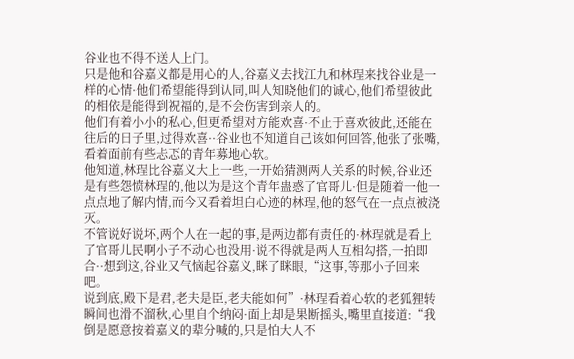谷业也不得不送人上门。
只是他和谷嘉义都是用心的人,谷嘉义去找江九和林珵来找谷业是一样的心情·他们希望能得到认同,叫人知晓他们的诚心,他们希望彼此的相依是能得到祝福的,是不会伤害到亲人的。
他们有着小小的私心,但更希望对方能欢喜·不止于喜欢彼此,还能在往后的日子里,过得欢喜··谷业也不知道自己该如何回答,他张了张嘴,看着面前有些忐忑的青年募地心软。
他知道,林珵比谷嘉义大上一些,一开始猜测两人关系的时候,谷业还是有些怨愤林珵的,他以为是这个青年蛊惑了官哥儿·但是随着一他一点点地了解内情,而今又看着坦白心迹的林珵,他的怒气在一点点被浇灭。
不管说好说坏,两个人在一起的事,是两边都有责任的·林珵就是看上了官哥儿民啊小子不动心也没用·说不得就是两人互相勾搭,一拍即合··想到这,谷业又气恼起谷嘉义,眯了眯眼,“这事,等那小子回来吧。
说到底,殿下是君,老夫是臣,老夫能如何”·林珵看着心软的老狐狸转瞬间也滑不溜秋,心里自个纳闷·面上却是果断摇头,嘴里直接道:“我倒是愿意按着嘉义的辈分喊的,只是怕大人不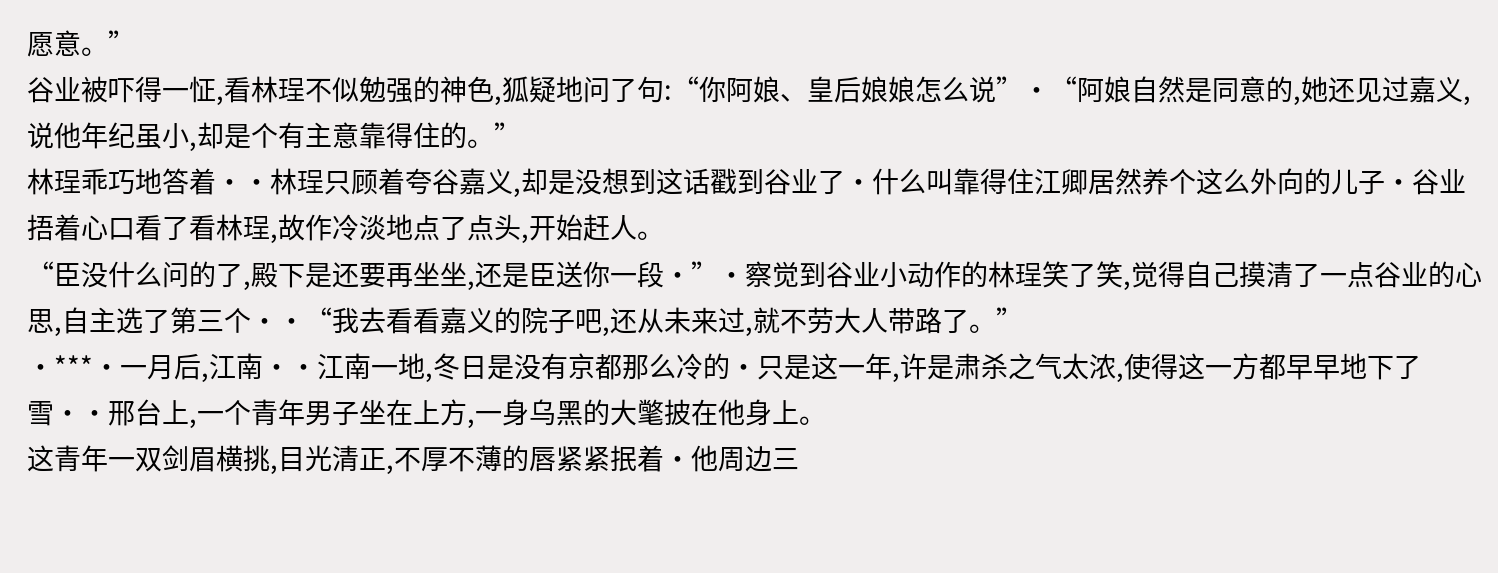愿意。”
谷业被吓得一怔,看林珵不似勉强的神色,狐疑地问了句:“你阿娘、皇后娘娘怎么说”·“阿娘自然是同意的,她还见过嘉义,说他年纪虽小,却是个有主意靠得住的。”
林珵乖巧地答着··林珵只顾着夸谷嘉义,却是没想到这话戳到谷业了·什么叫靠得住江卿居然养个这么外向的儿子·谷业捂着心口看了看林珵,故作冷淡地点了点头,开始赶人。
“臣没什么问的了,殿下是还要再坐坐,还是臣送你一段·”·察觉到谷业小动作的林珵笑了笑,觉得自己摸清了一点谷业的心思,自主选了第三个··“我去看看嘉义的院子吧,还从未来过,就不劳大人带路了。”
·***·一月后,江南··江南一地,冬日是没有京都那么冷的·只是这一年,许是肃杀之气太浓,使得这一方都早早地下了雪··邢台上,一个青年男子坐在上方,一身乌黑的大氅披在他身上。
这青年一双剑眉横挑,目光清正,不厚不薄的唇紧紧抿着·他周边三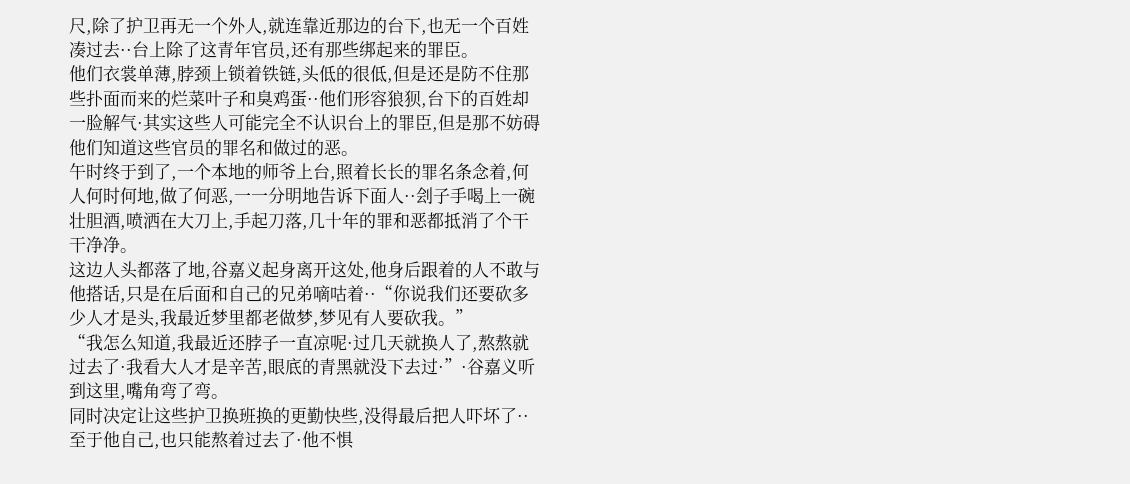尺,除了护卫再无一个外人,就连靠近那边的台下,也无一个百姓凑过去··台上除了这青年官员,还有那些绑起来的罪臣。
他们衣裳单薄,脖颈上锁着铁链,头低的很低,但是还是防不住那些扑面而来的烂菜叶子和臭鸡蛋··他们形容狼狈,台下的百姓却一脸解气·其实这些人可能完全不认识台上的罪臣,但是那不妨碍他们知道这些官员的罪名和做过的恶。
午时终于到了,一个本地的师爷上台,照着长长的罪名条念着,何人何时何地,做了何恶,一一分明地告诉下面人··刽子手喝上一碗壮胆酒,喷洒在大刀上,手起刀落,几十年的罪和恶都抵消了个干干净净。
这边人头都落了地,谷嘉义起身离开这处,他身后跟着的人不敢与他搭话,只是在后面和自己的兄弟嘀咕着··“你说我们还要砍多少人才是头,我最近梦里都老做梦,梦见有人要砍我。”
“我怎么知道,我最近还脖子一直凉呢·过几天就换人了,熬熬就过去了·我看大人才是辛苦,眼底的青黑就没下去过·”·谷嘉义听到这里,嘴角弯了弯。
同时决定让这些护卫换班换的更勤快些,没得最后把人吓坏了··至于他自己,也只能熬着过去了·他不惧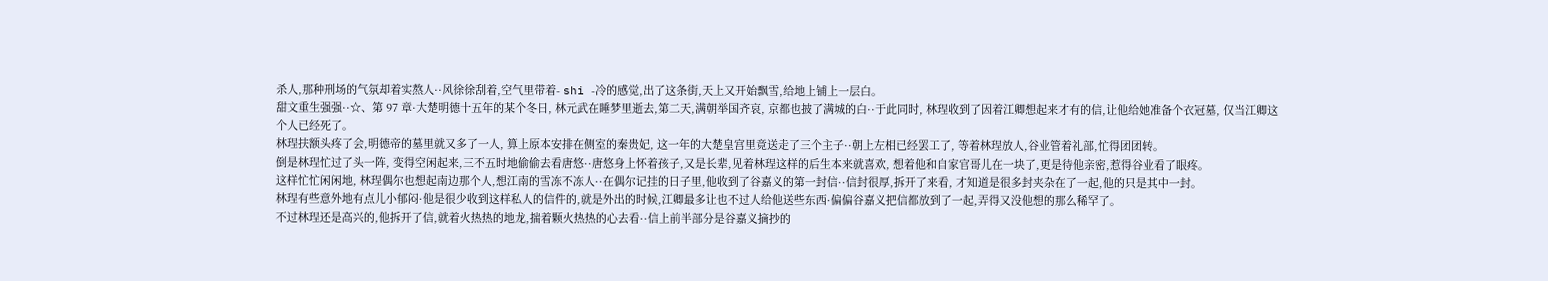杀人,那种刑场的气氛却着实熬人··风徐徐刮着,空气里带着- shi -冷的感觉,出了这条街,天上又开始飘雪,给地上铺上一层白。
甜文重生强强··☆、第 97 章·大楚明德十五年的某个冬日, 林元武在睡梦里逝去,第二天,满朝举国齐哀, 京都也披了满城的白··于此同时, 林珵收到了因着江卿想起来才有的信,让他给她准备个衣冠墓, 仅当江卿这个人已经死了。
林珵扶额头疼了会,明德帝的墓里就又多了一人, 算上原本安排在侧室的秦贵妃, 这一年的大楚皇宫里竟送走了三个主子··朝上左相已经罢工了, 等着林珵放人,谷业管着礼部,忙得团团转。
倒是林珵忙过了头一阵, 变得空闲起来,三不五时地偷偷去看唐悠··唐悠身上怀着孩子,又是长辈,见着林珵这样的后生本来就喜欢, 想着他和自家官哥儿在一块了,更是待他亲密,惹得谷业看了眼疼。
这样忙忙闲闲地, 林珵偶尔也想起南边那个人,想江南的雪冻不冻人··在偶尔记挂的日子里,他收到了谷嘉义的第一封信··信封很厚,拆开了来看, 才知道是很多封夹杂在了一起,他的只是其中一封。
林珵有些意外地有点儿小郁闷·他是很少收到这样私人的信件的,就是外出的时候,江卿最多让也不过人给他送些东西·偏偏谷嘉义把信都放到了一起,弄得又没他想的那么稀罕了。
不过林珵还是高兴的,他拆开了信,就着火热热的地龙,揣着颗火热热的心去看··信上前半部分是谷嘉义摘抄的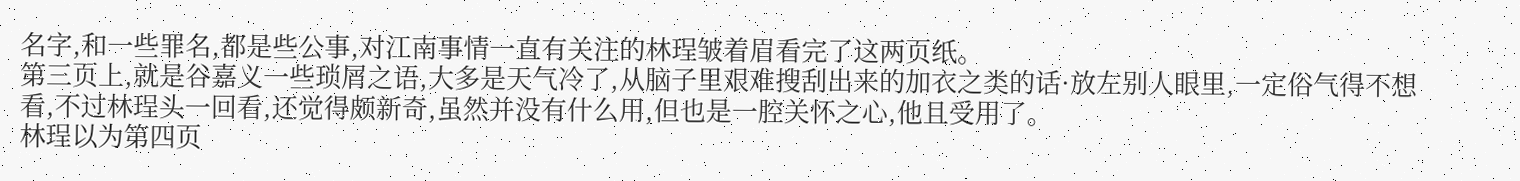名字,和一些罪名,都是些公事,对江南事情一直有关注的林珵皱着眉看完了这两页纸。
第三页上,就是谷嘉义一些琐屑之语,大多是天气冷了,从脑子里艰难搜刮出来的加衣之类的话·放左别人眼里,一定俗气得不想看,不过林珵头一回看,还觉得颇新奇,虽然并没有什么用,但也是一腔关怀之心,他且受用了。
林珵以为第四页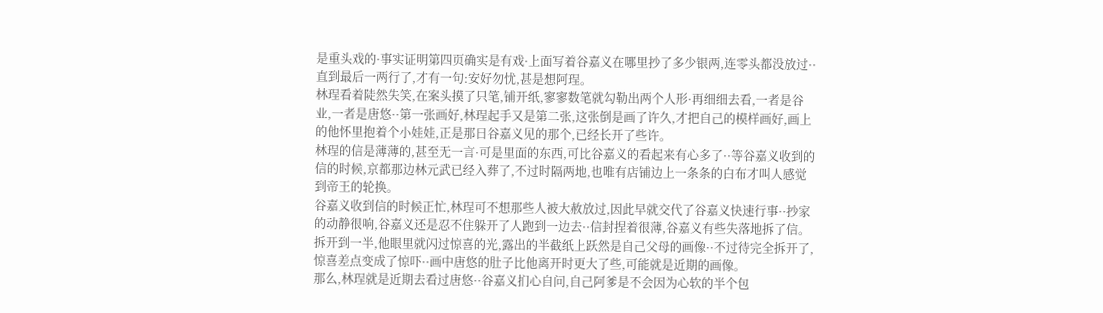是重头戏的·事实证明第四页确实是有戏·上面写着谷嘉义在哪里抄了多少银两,连零头都没放过··直到最后一两行了,才有一句:安好勿忧,甚是想阿珵。
林珵看着陡然失笑,在案头摸了只笔,铺开纸,寥寥数笔就勾勒出两个人形·再细细去看,一者是谷业,一者是唐悠··第一张画好,林珵起手又是第二张,这张倒是画了许久,才把自己的模样画好,画上的他怀里抱着个小娃娃,正是那日谷嘉义见的那个,已经长开了些许。
林珵的信是薄薄的,甚至无一言·可是里面的东西,可比谷嘉义的看起来有心多了··等谷嘉义收到的信的时候,京都那边林元武已经入葬了,不过时隔两地,也唯有店铺边上一条条的白布才叫人感觉到帝王的轮换。
谷嘉义收到信的时候正忙,林珵可不想那些人被大赦放过,因此早就交代了谷嘉义快速行事··抄家的动静很响,谷嘉义还是忍不住躲开了人跑到一边去··信封捏着很薄,谷嘉义有些失落地拆了信。
拆开到一半,他眼里就闪过惊喜的光,露出的半截纸上跃然是自己父母的画像··不过待完全拆开了,惊喜差点变成了惊吓··画中唐悠的肚子比他离开时更大了些,可能就是近期的画像。
那么,林珵就是近期去看过唐悠··谷嘉义扪心自问,自己阿爹是不会因为心软的半个包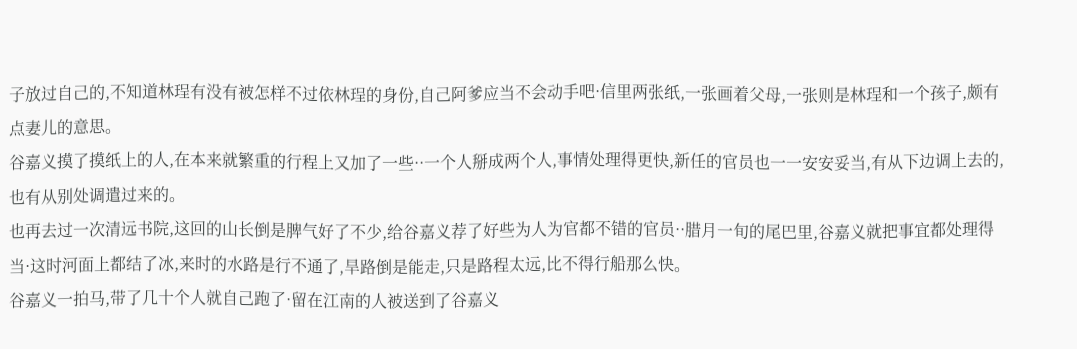子放过自己的,不知道林珵有没有被怎样不过依林珵的身份,自己阿爹应当不会动手吧·信里两张纸,一张画着父母,一张则是林珵和一个孩子,颇有点妻儿的意思。
谷嘉义摸了摸纸上的人,在本来就繁重的行程上又加了一些··一个人掰成两个人,事情处理得更快,新任的官员也一一安安妥当,有从下边调上去的,也有从别处调遣过来的。
也再去过一次清远书院,这回的山长倒是脾气好了不少,给谷嘉义荐了好些为人为官都不错的官员··腊月一旬的尾巴里,谷嘉义就把事宜都处理得当·这时河面上都结了冰,来时的水路是行不通了,旱路倒是能走,只是路程太远,比不得行船那么快。
谷嘉义一拍马,带了几十个人就自己跑了·留在江南的人被送到了谷嘉义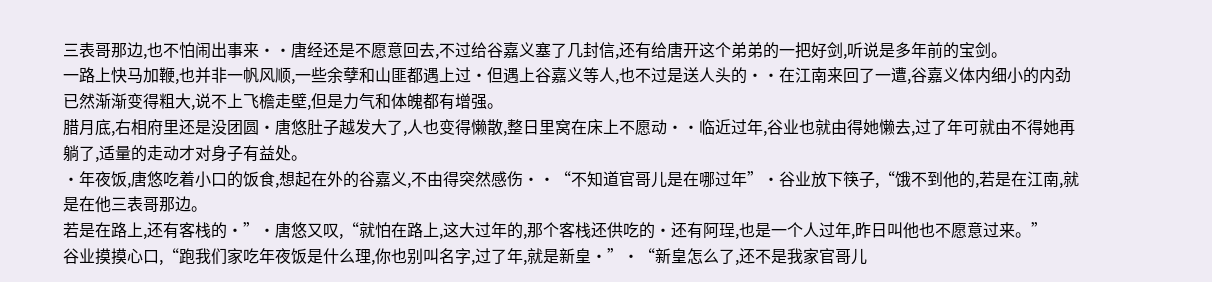三表哥那边,也不怕闹出事来··唐经还是不愿意回去,不过给谷嘉义塞了几封信,还有给唐开这个弟弟的一把好剑,听说是多年前的宝剑。
一路上快马加鞭,也并非一帆风顺,一些余孽和山匪都遇上过·但遇上谷嘉义等人,也不过是送人头的··在江南来回了一遭,谷嘉义体内细小的内劲已然渐渐变得粗大,说不上飞檐走壁,但是力气和体魄都有增强。
腊月底,右相府里还是没团圆·唐悠肚子越发大了,人也变得懒散,整日里窝在床上不愿动··临近过年,谷业也就由得她懒去,过了年可就由不得她再躺了,适量的走动才对身子有益处。
·年夜饭,唐悠吃着小口的饭食,想起在外的谷嘉义,不由得突然感伤··“不知道官哥儿是在哪过年”·谷业放下筷子,“饿不到他的,若是在江南,就是在他三表哥那边。
若是在路上,还有客栈的·”·唐悠又叹,“就怕在路上,这大过年的,那个客栈还供吃的·还有阿珵,也是一个人过年,昨日叫他也不愿意过来。”
谷业摸摸心口,“跑我们家吃年夜饭是什么理,你也别叫名字,过了年,就是新皇·”·“新皇怎么了,还不是我家官哥儿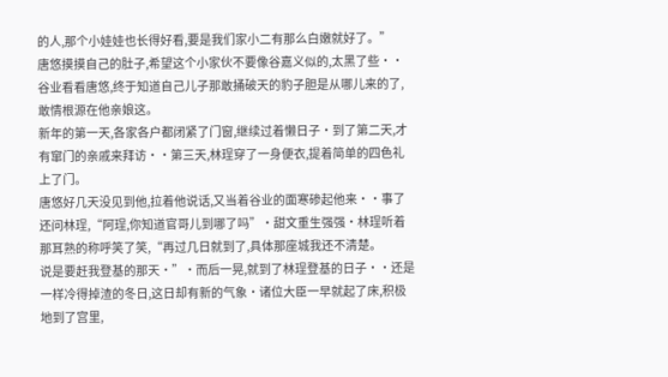的人,那个小娃娃也长得好看,要是我们家小二有那么白嫩就好了。”
唐悠摸摸自己的肚子,希望这个小家伙不要像谷嘉义似的,太黑了些··谷业看看唐悠,终于知道自己儿子那敢捅破天的豹子胆是从哪儿来的了,敢情根源在他亲娘这。
新年的第一天,各家各户都闭紧了门窗,继续过着懒日子·到了第二天,才有窜门的亲戚来拜访··第三天,林珵穿了一身便衣,提着简单的四色礼上了门。
唐悠好几天没见到他,拉着他说话,又当着谷业的面寒碜起他来··事了还问林珵,“阿珵,你知道官哥儿到哪了吗”·甜文重生强强·林珵听着那耳熟的称呼笑了笑,“再过几日就到了,具体那座城我还不清楚。
说是要赶我登基的那天·”·而后一晃,就到了林珵登基的日子··还是一样冷得掉渣的冬日,这日却有新的气象·诸位大臣一早就起了床,积极地到了宫里,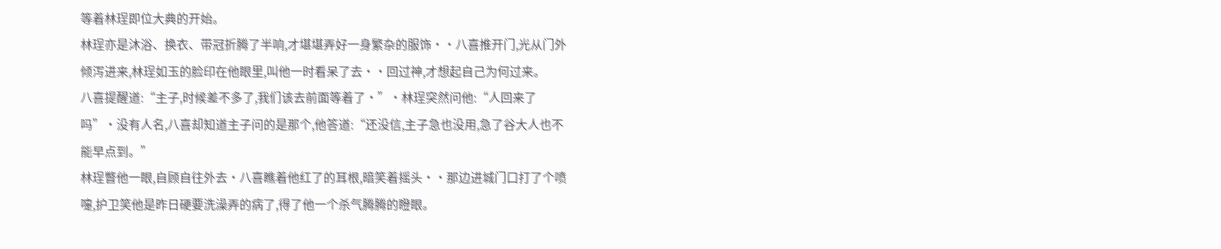等着林珵即位大典的开始。
林珵亦是沐浴、换衣、带冠折腾了半响,才堪堪弄好一身繁杂的服饰··八喜推开门,光从门外倾泻进来,林珵如玉的脸印在他眼里,叫他一时看呆了去··回过神,才想起自己为何过来。
八喜提醒道:“主子,时候差不多了,我们该去前面等着了·”·林珵突然问他:“人回来了吗”·没有人名,八喜却知道主子问的是那个,他答道:“还没信,主子急也没用,急了谷大人也不能早点到。”
林珵瞥他一眼,自顾自往外去·八喜瞧着他红了的耳根,暗笑着摇头··那边进城门口打了个喷嚏,护卫笑他是昨日硬要洗澡弄的病了,得了他一个杀气腾腾的瞪眼。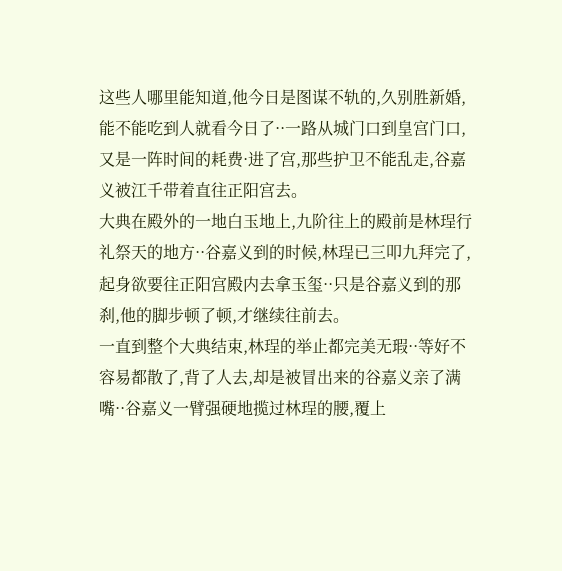这些人哪里能知道,他今日是图谋不轨的,久别胜新婚,能不能吃到人就看今日了··一路从城门口到皇宫门口,又是一阵时间的耗费·进了宫,那些护卫不能乱走,谷嘉义被江千带着直往正阳宫去。
大典在殿外的一地白玉地上,九阶往上的殿前是林珵行礼祭天的地方··谷嘉义到的时候,林珵已三叩九拜完了,起身欲要往正阳宫殿内去拿玉玺··只是谷嘉义到的那刹,他的脚步顿了顿,才继续往前去。
一直到整个大典结束,林珵的举止都完美无瑕··等好不容易都散了,背了人去,却是被冒出来的谷嘉义亲了满嘴··谷嘉义一臂强硬地揽过林珵的腰,覆上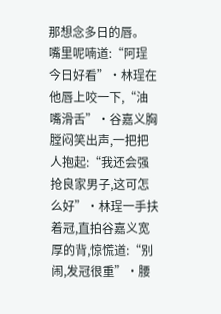那想念多日的唇。
嘴里呢喃道:“阿珵今日好看”·林珵在他唇上咬一下,“油嘴滑舌”·谷嘉义胸膛闷笑出声,一把把人抱起:“我还会强抢良家男子,这可怎么好”·林珵一手扶着冠,直拍谷嘉义宽厚的背,惊慌道:“别闹,发冠很重”·腰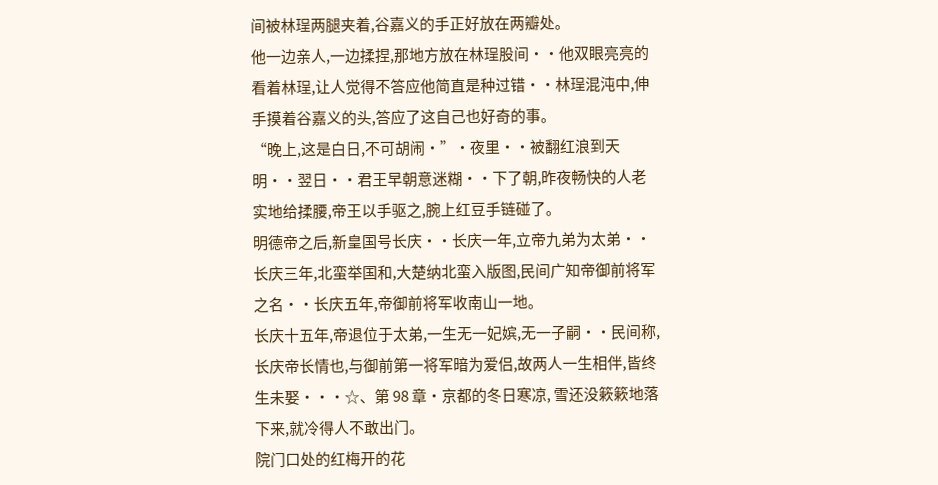间被林珵两腿夹着,谷嘉义的手正好放在两瓣处。
他一边亲人,一边揉捏,那地方放在林珵股间··他双眼亮亮的看着林珵,让人觉得不答应他简直是种过错··林珵混沌中,伸手摸着谷嘉义的头,答应了这自己也好奇的事。
“晚上,这是白日,不可胡闹·”·夜里··被翻红浪到天明··翌日··君王早朝意迷糊··下了朝,昨夜畅快的人老实地给揉腰,帝王以手驱之,腕上红豆手链碰了。
明德帝之后,新皇国号长庆··长庆一年,立帝九弟为太弟··长庆三年,北蛮举国和,大楚纳北蛮入版图,民间广知帝御前将军之名··长庆五年,帝御前将军收南山一地。
长庆十五年,帝退位于太弟,一生无一妃嫔,无一子嗣··民间称,长庆帝长情也,与御前第一将军暗为爱侣,故两人一生相伴,皆终生未娶···☆、第 98 章·京都的冬日寒凉, 雪还没簌簌地落下来,就冷得人不敢出门。
院门口处的红梅开的花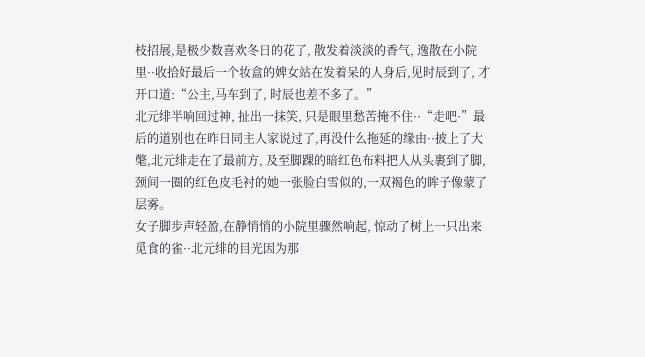枝招展,是极少数喜欢冬日的花了, 散发着淡淡的香气, 逸散在小院里··收拾好最后一个妆盒的婢女站在发着呆的人身后,见时辰到了, 才开口道:“公主,马车到了, 时辰也差不多了。”
北元绯半响回过神, 扯出一抹笑, 只是眼里愁苦掩不住··“走吧·”最后的道别也在昨日同主人家说过了,再没什么拖延的缘由··披上了大氅,北元绯走在了最前方, 及至脚踝的暗红色布料把人从头裹到了脚,颈间一圈的红色皮毛衬的她一张脸白雪似的,一双褐色的眸子像蒙了层雾。
女子脚步声轻盈,在静悄悄的小院里骤然响起, 惊动了树上一只出来觅食的雀··北元绯的目光因为那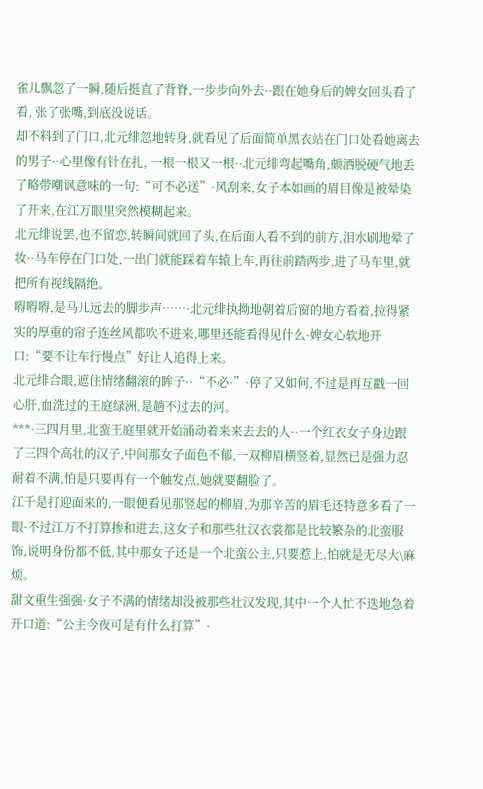雀儿飘忽了一瞬,随后挺直了背脊,一步步向外去··跟在她身后的婢女回头看了看, 张了张嘴,到底没说话。
却不料到了门口,北元绯忽地转身,就看见了后面简单黑衣站在门口处看她离去的男子··心里像有针在扎, 一根一根又一根··北元绯弯起嘴角,颇洒脱硬气地丢了略带嘲讽意味的一句:“可不必送”·风刮来,女子本如画的眉目像是被晕染了开来,在江万眼里突然模糊起来。
北元绯说罢,也不留恋,转瞬间就回了头,在后面人看不到的前方,泪水刷地晕了妆··马车停在门口处,一出门就能踩着车辕上车,再往前踏两步,进了马车里,就把所有视线隔绝。
嘚嘚嘚,是马儿远去的脚步声……·北元绯执拗地朝着后窗的地方看着,拉得紧实的厚重的帘子连丝风都吹不进来,哪里还能看得见什么·婢女心软地开口:“要不让车行慢点”好让人追得上来。
北元绯合眼,遮住情绪翻滚的眸子··“不必·”·停了又如何,不过是再互戳一回心肝,血洗过的王庭绿洲,是趟不过去的河。
***·三四月里,北蛮王庭里就开始涌动着来来去去的人··一个红衣女子身边跟了三四个高壮的汉子,中间那女子面色不郁,一双柳眉横竖着,显然已是强力忍耐着不满,怕是只要再有一个触发点,她就要翻脸了。
江千是打迎面来的,一眼便看见那竖起的柳眉,为那辛苦的眉毛还特意多看了一眼·不过江万不打算掺和进去,这女子和那些壮汉衣裳都是比较繁杂的北蛮服饰,说明身份都不低,其中那女子还是一个北蛮公主,只要惹上,怕就是无尽大\麻烦。
甜文重生强强·女子不满的情绪却没被那些壮汉发现,其中一个人忙不迭地急着开口道:“公主今夜可是有什么打算”·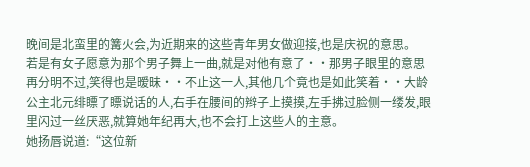晚间是北蛮里的篝火会,为近期来的这些青年男女做迎接,也是庆祝的意思。
若是有女子愿意为那个男子舞上一曲,就是对他有意了··那男子眼里的意思再分明不过,笑得也是暧昧··不止这一人,其他几个竟也是如此笑着··大龄公主北元绯瞟了瞟说话的人,右手在腰间的辫子上摸摸,左手拂过脸侧一缕发,眼里闪过一丝厌恶,就算她年纪再大,也不会打上这些人的主意。
她扬唇说道:“这位新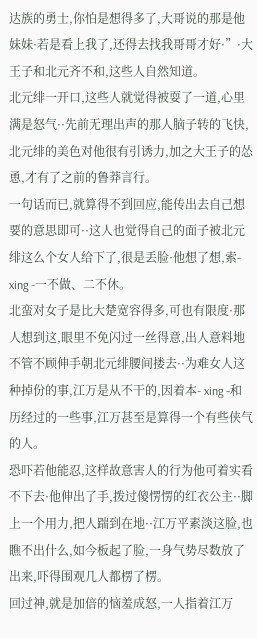达族的勇士,你怕是想得多了,大哥说的那是他妹妹·若是看上我了,还得去找我哥哥才好·”·大王子和北元齐不和,这些人自然知道。
北元绯一开口,这些人就觉得被耍了一道,心里满是怒气··先前无理出声的那人脑子转的飞快,北元绯的美色对他很有引诱力,加之大王子的怂恿,才有了之前的鲁莽言行。
一句话而已,就算得不到回应,能传出去自己想要的意思即可··这人也觉得自己的面子被北元绯这么个女人给下了,很是丢脸·他想了想,索- xing -一不做、二不休。
北蛮对女子是比大楚宽容得多,可也有限度·那人想到这,眼里不免闪过一丝得意,出人意料地不管不顾伸手朝北元绯腰间搂去··为难女人这种掉份的事,江万是从不干的,因着本- xing -和历经过的一些事,江万甚至是算得一个有些侠气的人。
恐吓若他能忍,这样故意害人的行为他可着实看不下去·他伸出了手,拨过傻愣愣的红衣公主··脚上一个用力,把人踹到在地··江万平素淡这脸,也瞧不出什么,如今板起了脸,一身气势尽数放了出来,吓得围观几人都楞了楞。
回过神,就是加倍的恼羞成怒,一人指着江万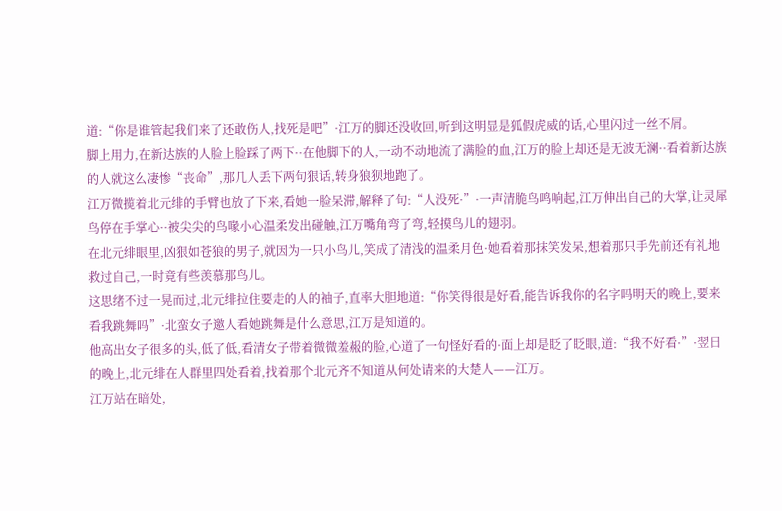道:“你是谁管起我们来了还敢伤人,找死是吧”·江万的脚还没收回,听到这明显是狐假虎威的话,心里闪过一丝不屑。
脚上用力,在新达族的人脸上脸踩了两下··在他脚下的人,一动不动地流了满脸的血,江万的脸上却还是无波无澜··看着新达族的人就这么凄惨“丧命”,那几人丢下两句狠话,转身狼狈地跑了。
江万微揽着北元绯的手臂也放了下来,看她一脸呆滞,解释了句:“人没死·”·一声清脆鸟鸣响起,江万伸出自己的大掌,让灵犀鸟停在手掌心··被尖尖的鸟喙小心温柔发出碰触,江万嘴角弯了弯,轻摸鸟儿的翅羽。
在北元绯眼里,凶狠如苍狼的男子,就因为一只小鸟儿,笑成了清浅的温柔月色·她看着那抹笑发呆,想着那只手先前还有礼地救过自己,一时竟有些羡慕那鸟儿。
这思绪不过一晃而过,北元绯拉住要走的人的袖子,直率大胆地道:“你笑得很是好看,能告诉我你的名字吗明天的晚上,要来看我跳舞吗”·北蛮女子邀人看她跳舞是什么意思,江万是知道的。
他高出女子很多的头,低了低,看清女子带着微微羞赧的脸,心道了一句怪好看的·面上却是眨了眨眼,道:“我不好看·”·翌日的晚上,北元绯在人群里四处看着,找着那个北元齐不知道从何处请来的大楚人——江万。
江万站在暗处,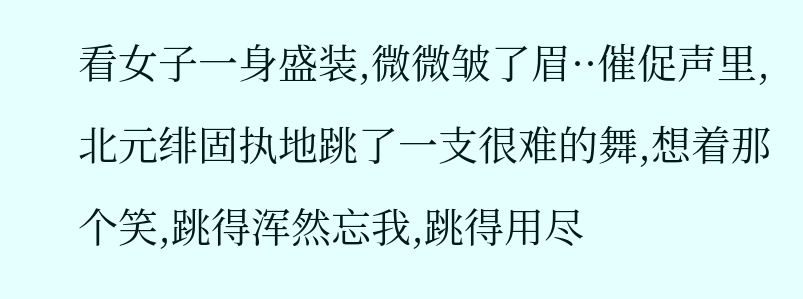看女子一身盛装,微微皱了眉··催促声里,北元绯固执地跳了一支很难的舞,想着那个笑,跳得浑然忘我,跳得用尽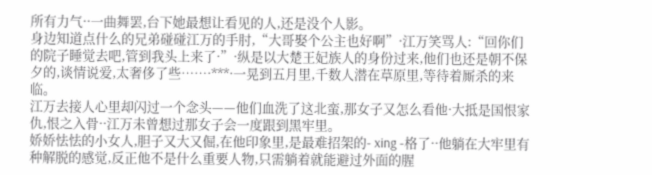所有力气··一曲舞罢,台下她最想让看见的人,还是没个人影。
身边知道点什么的兄弟碰碰江万的手肘,“大哥娶个公主也好啊”·江万笑骂人:“回你们的院子睡觉去吧,管到我头上来了·”·纵是以大楚王妃族人的身份过来,他们也还是朝不保夕的,谈情说爱,太奢侈了些……·***·一晃到五月里,千数人潜在草原里,等待着厮杀的来临。
江万去接人心里却闪过一个念头——他们血洗了这北蛮,那女子又怎么看他·大抵是国恨家仇,恨之入骨··江万未曾想过那女子会一度跟到黑牢里。
娇娇怯怯的小女人,胆子又大又倔,在他印象里,是最难招架的- xing -格了··他躺在大牢里有种解脱的感觉,反正他不是什么重要人物,只需躺着就能避过外面的腥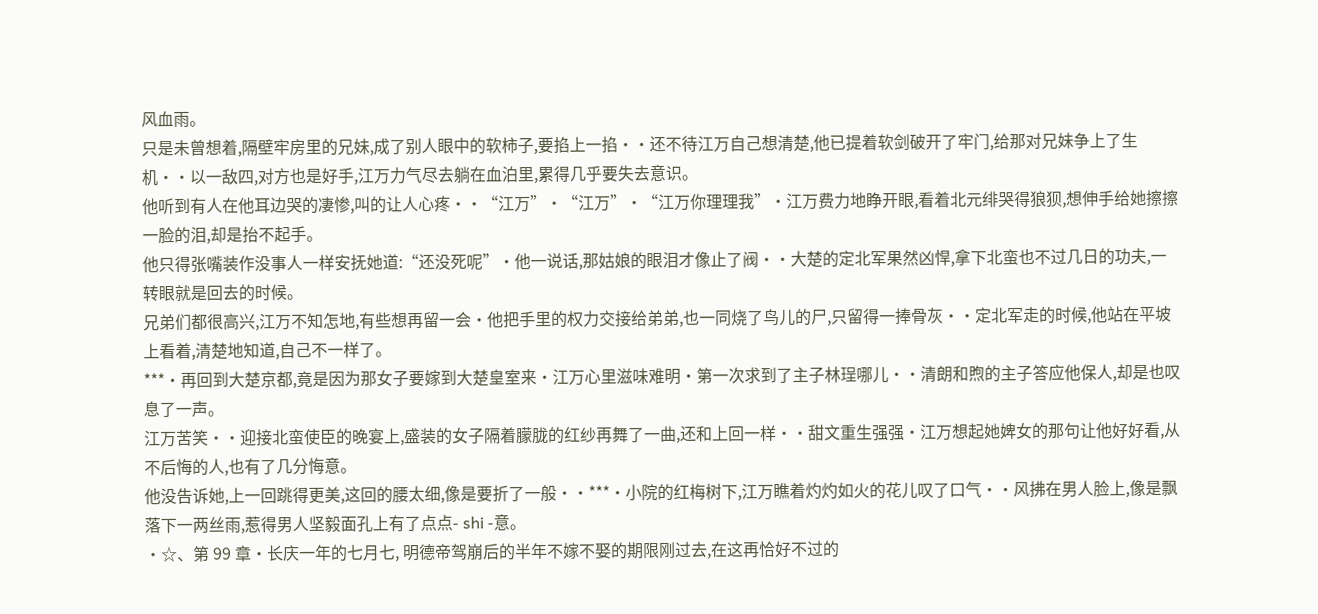风血雨。
只是未曾想着,隔壁牢房里的兄妹,成了别人眼中的软柿子,要掐上一掐··还不待江万自己想清楚,他已提着软剑破开了牢门,给那对兄妹争上了生机··以一敌四,对方也是好手,江万力气尽去躺在血泊里,累得几乎要失去意识。
他听到有人在他耳边哭的凄惨,叫的让人心疼··“江万”·“江万”·“江万你理理我”·江万费力地睁开眼,看着北元绯哭得狼狈,想伸手给她擦擦一脸的泪,却是抬不起手。
他只得张嘴装作没事人一样安抚她道:“还没死呢”·他一说话,那姑娘的眼泪才像止了阀··大楚的定北军果然凶悍,拿下北蛮也不过几日的功夫,一转眼就是回去的时候。
兄弟们都很高兴,江万不知怎地,有些想再留一会·他把手里的权力交接给弟弟,也一同烧了鸟儿的尸,只留得一捧骨灰··定北军走的时候,他站在平坡上看着,清楚地知道,自己不一样了。
***·再回到大楚京都,竟是因为那女子要嫁到大楚皇室来·江万心里滋味难明·第一次求到了主子林珵哪儿··清朗和煦的主子答应他保人,却是也叹息了一声。
江万苦笑··迎接北蛮使臣的晚宴上,盛装的女子隔着朦胧的红纱再舞了一曲,还和上回一样··甜文重生强强·江万想起她婢女的那句让他好好看,从不后悔的人,也有了几分悔意。
他没告诉她,上一回跳得更美,这回的腰太细,像是要折了一般··***·小院的红梅树下,江万瞧着灼灼如火的花儿叹了口气··风拂在男人脸上,像是飘落下一两丝雨,惹得男人坚毅面孔上有了点点- shi -意。
·☆、第 99 章·长庆一年的七月七, 明德帝驾崩后的半年不嫁不娶的期限刚过去,在这再恰好不过的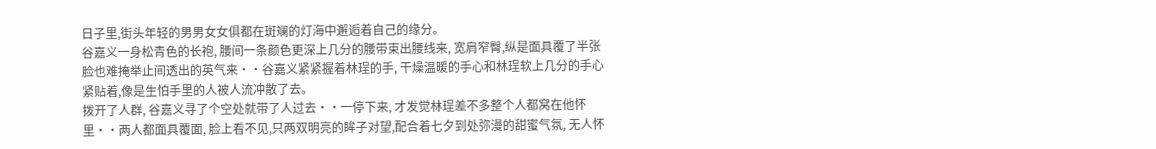日子里,街头年轻的男男女女俱都在斑斓的灯海中邂逅着自己的缘分。
谷嘉义一身松青色的长袍, 腰间一条颜色更深上几分的腰带束出腰线来, 宽肩窄臀,纵是面具覆了半张脸也难掩举止间透出的英气来··谷嘉义紧紧握着林珵的手, 干燥温暖的手心和林珵软上几分的手心紧贴着,像是生怕手里的人被人流冲散了去。
拨开了人群, 谷嘉义寻了个空处就带了人过去··一停下来, 才发觉林珵差不多整个人都窝在他怀里··两人都面具覆面, 脸上看不见,只两双明亮的眸子对望,配合着七夕到处弥漫的甜蜜气氛, 无人怀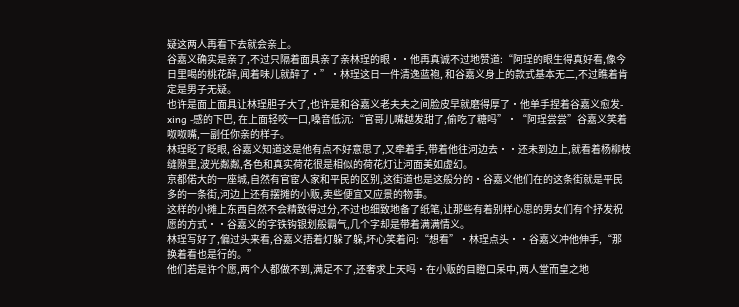疑这两人再看下去就会亲上。
谷嘉义确实是亲了,不过只隔着面具亲了亲林珵的眼··他再真诚不过地赞道:“阿珵的眼生得真好看,像今日里喝的桃花醉,闻着味儿就醉了·”·林珵这日一件清逸蓝袍, 和谷嘉义身上的款式基本无二,不过瞧着肯定是男子无疑。
也许是面上面具让林珵胆子大了,也许是和谷嘉义老夫夫之间脸皮早就磨得厚了·他单手捏着谷嘉义愈发- xing -感的下巴, 在上面轻咬一口,嗓音低沉:“官哥儿嘴越发甜了,偷吃了糖吗”·“阿珵尝尝”谷嘉义笑着呶呶嘴,一副任你亲的样子。
林珵眨了眨眼, 谷嘉义知道这是他有点不好意思了,又牵着手,带着他往河边去··还未到边上,就看着杨柳枝缝隙里,波光粼粼,各色和真实荷花很是相似的荷花灯让河面美如虚幻。
京都偌大的一座城,自然有官宦人家和平民的区别,这街道也是这般分的·谷嘉义他们在的这条街就是平民多的一条街,河边上还有摆摊的小贩,卖些便宜又应景的物事。
这样的小摊上东西自然不会精致得过分,不过也细致地备了纸笔,让那些有着别样心思的男女们有个抒发祝愿的方式··谷嘉义的字铁钩银划般霸气,几个字却是带着满满情义。
林珵写好了,偏过头来看,谷嘉义捂着灯躲了躲,坏心笑着问:“想看”·林珵点头··谷嘉义冲他伸手,“那换着看也是行的。”
他们若是许个愿,两个人都做不到,满足不了,还奢求上天吗·在小贩的目瞪口呆中,两人堂而皇之地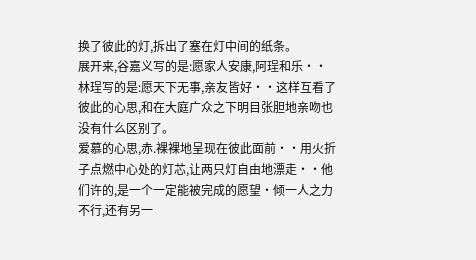换了彼此的灯,拆出了塞在灯中间的纸条。
展开来,谷嘉义写的是:愿家人安康,阿珵和乐··林珵写的是:愿天下无事,亲友皆好··这样互看了彼此的心思,和在大庭广众之下明目张胆地亲吻也没有什么区别了。
爱慕的心思,赤.裸裸地呈现在彼此面前··用火折子点燃中心处的灯芯,让两只灯自由地漂走··他们许的,是一个一定能被完成的愿望·倾一人之力不行,还有另一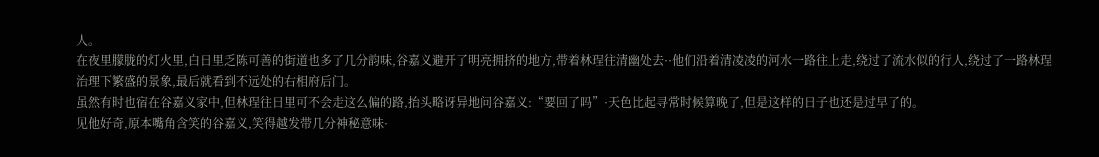人。
在夜里朦胧的灯火里,白日里乏陈可善的街道也多了几分韵味,谷嘉义避开了明亮拥挤的地方,带着林珵往清幽处去··他们沿着清凌凌的河水一路往上走,绕过了流水似的行人,绕过了一路林珵治理下繁盛的景象,最后就看到不远处的右相府后门。
虽然有时也宿在谷嘉义家中,但林珵往日里可不会走这么偏的路,抬头略讶异地问谷嘉义:“要回了吗”·天色比起寻常时候算晚了,但是这样的日子也还是过早了的。
见他好奇,原本嘴角含笑的谷嘉义,笑得越发带几分神秘意味·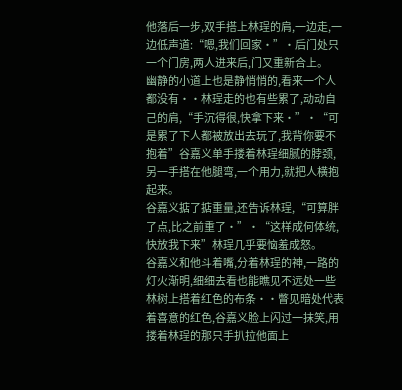他落后一步,双手搭上林珵的肩,一边走,一边低声道:“嗯,我们回家·”·后门处只一个门房,两人进来后,门又重新合上。
幽静的小道上也是静悄悄的,看来一个人都没有··林珵走的也有些累了,动动自己的肩,“手沉得很,快拿下来·”·“可是累了下人都被放出去玩了,我背你要不抱着”谷嘉义单手搂着林珵细腻的脖颈,另一手搭在他腿弯,一个用力,就把人横抱起来。
谷嘉义掂了掂重量,还告诉林珵,“可算胖了点,比之前重了·”·“这样成何体统,快放我下来”林珵几乎要恼羞成怒。
谷嘉义和他斗着嘴,分着林珵的神,一路的灯火渐明,细细去看也能瞧见不远处一些林树上搭着红色的布条··瞥见暗处代表着喜意的红色,谷嘉义脸上闪过一抹笑,用搂着林珵的那只手扒拉他面上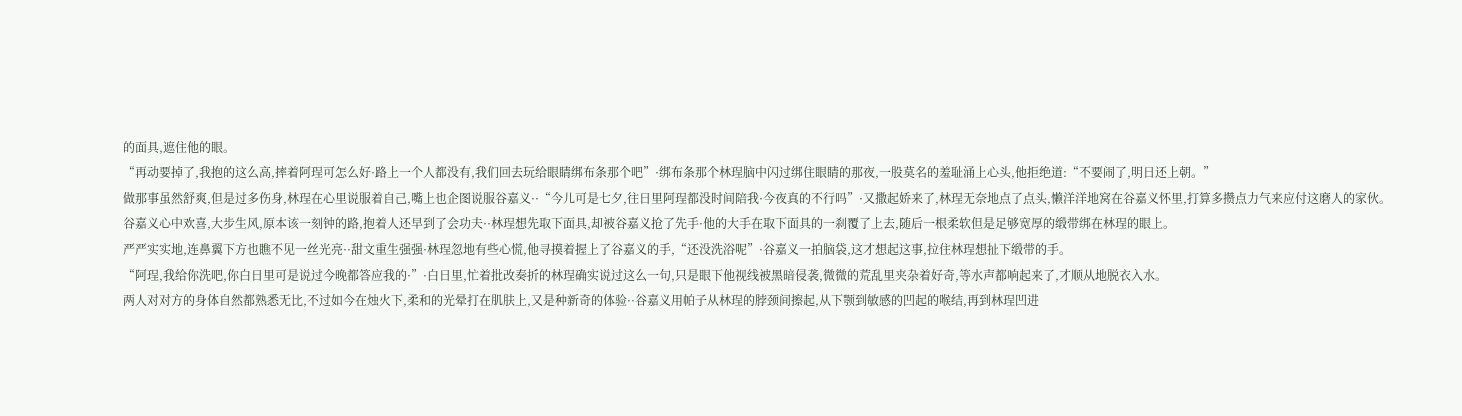的面具,遮住他的眼。
“再动要掉了,我抱的这么高,摔着阿珵可怎么好·路上一个人都没有,我们回去玩给眼睛绑布条那个吧”·绑布条那个林珵脑中闪过绑住眼睛的那夜,一股莫名的羞耻涌上心头,他拒绝道:“不要闹了,明日还上朝。”
做那事虽然舒爽,但是过多伤身,林珵在心里说服着自己,嘴上也企图说服谷嘉义··“今儿可是七夕,往日里阿珵都没时间陪我·今夜真的不行吗”·又撒起娇来了,林珵无奈地点了点头,懒洋洋地窝在谷嘉义怀里,打算多攒点力气来应付这磨人的家伙。
谷嘉义心中欢喜,大步生风,原本该一刻钟的路,抱着人还早到了会功夫··林珵想先取下面具,却被谷嘉义抢了先手·他的大手在取下面具的一刹覆了上去,随后一根柔软但是足够宽厚的缎带绑在林珵的眼上。
严严实实地,连鼻翼下方也瞧不见一丝光亮··甜文重生强强·林珵忽地有些心慌,他寻摸着握上了谷嘉义的手,“还没洗浴呢”·谷嘉义一拍脑袋,这才想起这事,拉住林珵想扯下缎带的手。
“阿珵,我给你洗吧,你白日里可是说过今晚都答应我的·”·白日里,忙着批改奏折的林珵确实说过这么一句,只是眼下他视线被黑暗侵袭,微微的荒乱里夹杂着好奇,等水声都响起来了,才顺从地脱衣入水。
两人对对方的身体自然都熟悉无比,不过如今在烛火下,柔和的光晕打在肌肤上,又是种新奇的体验··谷嘉义用帕子从林珵的脖颈间擦起,从下颚到敏感的凹起的喉结,再到林珵凹进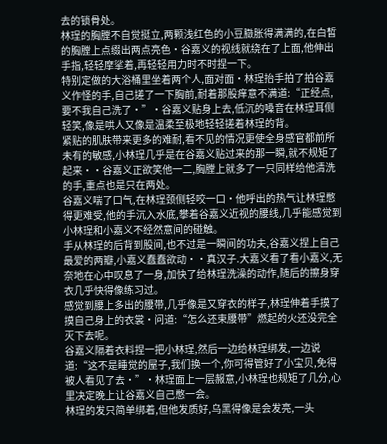去的锁骨处。
林珵的胸膛不自觉挺立,两颗浅红色的小豆臌胀得满满的,在白皙的胸膛上点缀出两点亮色·谷嘉义的视线就绕在了上面,他伸出手指,轻轻摩挲着,再轻轻用力时不时捏一下。
特别定做的大浴桶里坐着两个人,面对面·林珵抬手拍了拍谷嘉义作怪的手,自己搓了一下胸前,耐着那股痒意不满道:“正经点,要不我自己洗了·”·谷嘉义贴身上去,低沉的嗓音在林珵耳侧轻笑,像是哄人又像是温柔至极地轻轻搓着林珵的背。
紧贴的肌肤带来更多的难耐,看不见的情况更使全身感官都前所未有的敏感,小林珵几乎是在谷嘉义贴过来的那一瞬,就不规矩了起来··谷嘉义正欲笑他一二,胸膛上就多了一只同样给他清洗的手,重点也是只在两处。
谷嘉义喘了口气,在林珵颈侧轻咬一口·他呼出的热气让林珵憋得更难受,他的手沉入水底,攀着谷嘉义近视的腰线,几乎能感觉到小林珵和小嘉义不经然意间的碰触。
手从林珵的后背到股间,也不过是一瞬间的功夫,谷嘉义捏上自己最爱的两瓣,小嘉义蠢蠢欲动··真汉子.大嘉义看了看小嘉义,无奈地在心中叹息了一身,加快了给林珵洗澡的动作,随后的擦身穿衣几乎快得像练习过。
感觉到腰上多出的腰带,几乎像是又穿衣的样子,林珵伸着手摸了摸自己身上的衣裳·问道:“怎么还束腰带”燃起的火还没完全灭下去呢。
谷嘉义隔着衣料捏一把小林珵,然后一边给林珵绑发,一边说道:“这不是睡觉的屋子,我们换一个,你可得管好了小宝贝,免得被人看见了去·”·林珵面上一层赧意,小林珵也规矩了几分,心里决定晚上让谷嘉义自己憋一会。
林珵的发只简单绑着,但他发质好,乌黑得像是会发亮,一头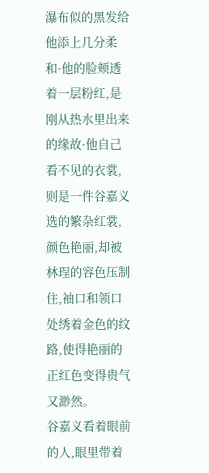瀑布似的黑发给他添上几分柔和·他的脸颊透着一层粉红,是刚从热水里出来的缘故·他自己看不见的衣裳,则是一件谷嘉义选的繁杂红裳,颜色艳丽,却被林珵的容色压制住,袖口和领口处绣着金色的纹路,使得艳丽的正红色变得贵气又渺然。
谷嘉义看着眼前的人,眼里带着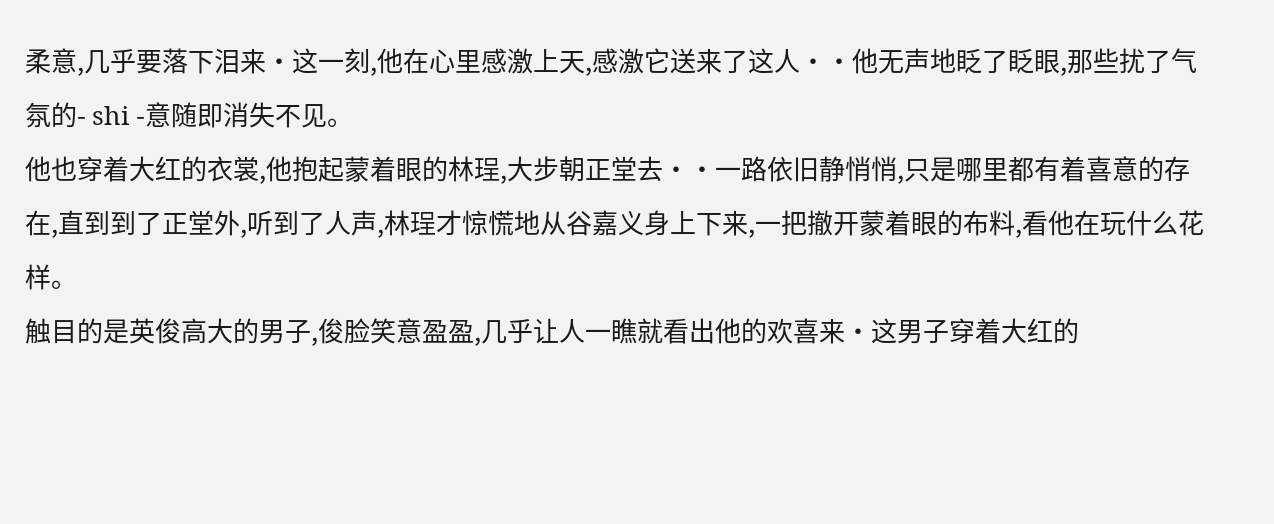柔意,几乎要落下泪来·这一刻,他在心里感激上天,感激它送来了这人··他无声地眨了眨眼,那些扰了气氛的- shi -意随即消失不见。
他也穿着大红的衣裳,他抱起蒙着眼的林珵,大步朝正堂去··一路依旧静悄悄,只是哪里都有着喜意的存在,直到到了正堂外,听到了人声,林珵才惊慌地从谷嘉义身上下来,一把撤开蒙着眼的布料,看他在玩什么花样。
触目的是英俊高大的男子,俊脸笑意盈盈,几乎让人一瞧就看出他的欢喜来·这男子穿着大红的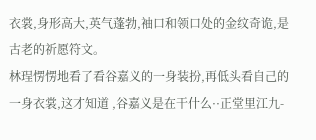衣裳,身形高大,英气蓬勃,袖口和领口处的金纹奇诡,是古老的祈愿符文。
林珵愣愣地看了看谷嘉义的一身装扮,再低头看自己的一身衣裳,这才知道 ,谷嘉义是在干什么··正堂里江九-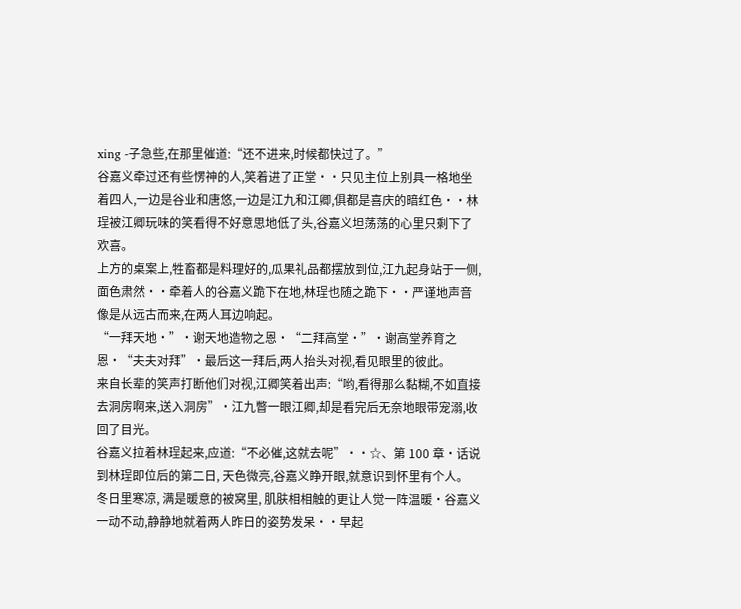xing -子急些,在那里催道:“还不进来,时候都快过了。”
谷嘉义牵过还有些愣神的人,笑着进了正堂··只见主位上别具一格地坐着四人,一边是谷业和唐悠,一边是江九和江卿,俱都是喜庆的暗红色··林珵被江卿玩味的笑看得不好意思地低了头,谷嘉义坦荡荡的心里只剩下了欢喜。
上方的桌案上,牲畜都是料理好的,瓜果礼品都摆放到位,江九起身站于一侧,面色肃然··牵着人的谷嘉义跪下在地,林珵也随之跪下··严谨地声音像是从远古而来,在两人耳边响起。
“一拜天地·”·谢天地造物之恩·“二拜高堂·”·谢高堂养育之恩·“夫夫对拜”·最后这一拜后,两人抬头对视,看见眼里的彼此。
来自长辈的笑声打断他们对视,江卿笑着出声:“哟,看得那么黏糊,不如直接去洞房啊来,送入洞房”·江九瞥一眼江卿,却是看完后无奈地眼带宠溺,收回了目光。
谷嘉义拉着林珵起来,应道:“不必催,这就去呢”··☆、第 100 章·话说到林珵即位后的第二日, 天色微亮,谷嘉义睁开眼,就意识到怀里有个人。
冬日里寒凉, 满是暖意的被窝里, 肌肤相相触的更让人觉一阵温暖·谷嘉义一动不动,静静地就着两人昨日的姿势发呆··早起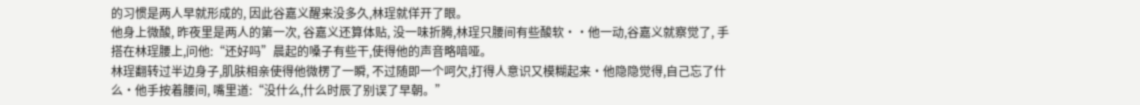的习惯是两人早就形成的, 因此谷嘉义醒来没多久,林珵就佯开了眼。
他身上微酸, 昨夜里是两人的第一次, 谷嘉义还算体贴, 没一味折腾,林珵只腰间有些酸软··他一动,谷嘉义就察觉了, 手搭在林珵腰上,问他:“还好吗”晨起的嗓子有些干,使得他的声音略喑哑。
林珵翻转过半边身子,肌肤相亲使得他微楞了一瞬, 不过随即一个呵欠,打得人意识又模糊起来·他隐隐觉得,自己忘了什么·他手按着腰间, 嘴里道:“没什么,什么时辰了别误了早朝。”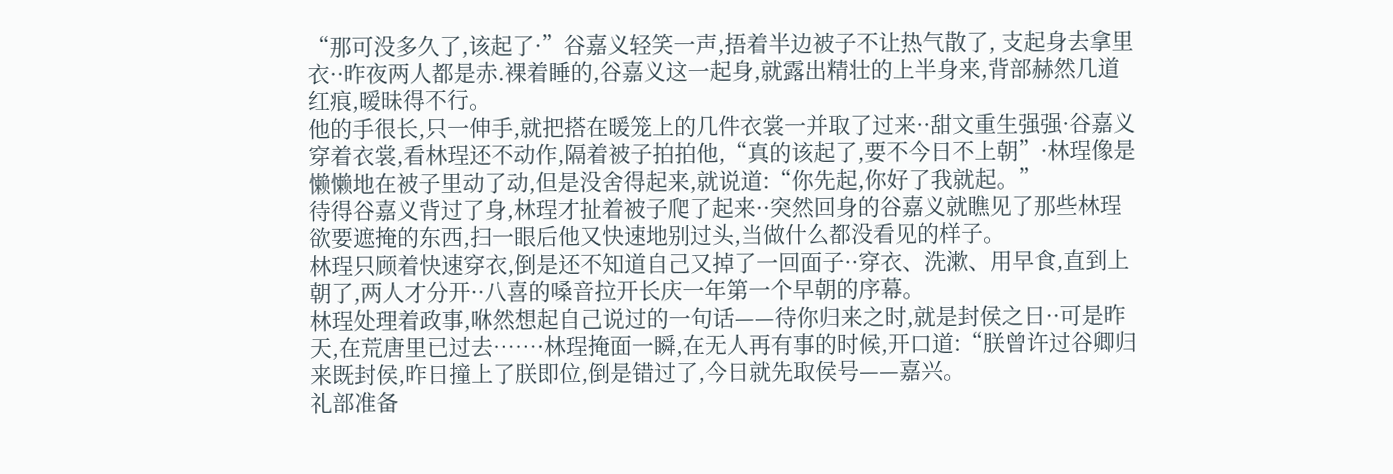“那可没多久了,该起了·”谷嘉义轻笑一声,捂着半边被子不让热气散了, 支起身去拿里衣··昨夜两人都是赤.裸着睡的,谷嘉义这一起身,就露出精壮的上半身来,背部赫然几道红痕,暧昧得不行。
他的手很长,只一伸手,就把搭在暖笼上的几件衣裳一并取了过来··甜文重生强强·谷嘉义穿着衣裳,看林珵还不动作,隔着被子拍拍他,“真的该起了,要不今日不上朝”·林珵像是懒懒地在被子里动了动,但是没舍得起来,就说道:“你先起,你好了我就起。”
待得谷嘉义背过了身,林珵才扯着被子爬了起来··突然回身的谷嘉义就瞧见了那些林珵欲要遮掩的东西,扫一眼后他又快速地别过头,当做什么都没看见的样子。
林珵只顾着快速穿衣,倒是还不知道自己又掉了一回面子··穿衣、洗漱、用早食,直到上朝了,两人才分开··八喜的嗓音拉开长庆一年第一个早朝的序幕。
林珵处理着政事,咻然想起自己说过的一句话——待你归来之时,就是封侯之日··可是昨天,在荒唐里已过去……·林珵掩面一瞬,在无人再有事的时候,开口道:“朕曾许过谷卿归来既封侯,昨日撞上了朕即位,倒是错过了,今日就先取侯号——嘉兴。
礼部准备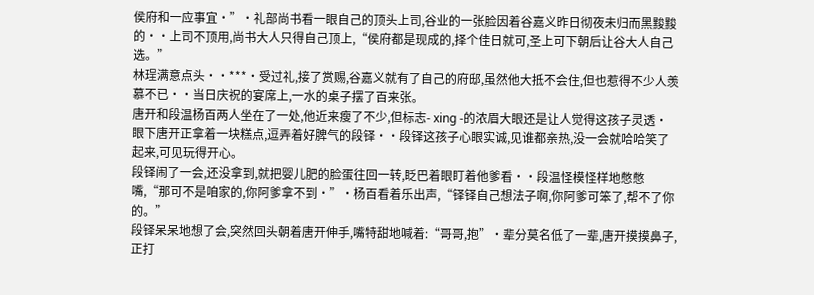侯府和一应事宜·”·礼部尚书看一眼自己的顶头上司,谷业的一张脸因着谷嘉义昨日彻夜未归而黑黢黢的··上司不顶用,尚书大人只得自己顶上,“侯府都是现成的,择个佳日就可,圣上可下朝后让谷大人自己选。”
林珵满意点头··***·受过礼,接了赏赐,谷嘉义就有了自己的府邸,虽然他大抵不会住,但也惹得不少人羡慕不已··当日庆祝的宴席上,一水的桌子摆了百来张。
唐开和段温杨百两人坐在了一处,他近来瘦了不少,但标志- xing -的浓眉大眼还是让人觉得这孩子灵透·眼下唐开正拿着一块糕点,逗弄着好脾气的段铎··段铎这孩子心眼实诚,见谁都亲热,没一会就哈哈笑了起来,可见玩得开心。
段铎闹了一会,还没拿到,就把婴儿肥的脸蛋往回一转,眨巴着眼盯着他爹看··段温怪模怪样地憋憋嘴,“那可不是咱家的,你阿爹拿不到·”·杨百看着乐出声,“铎铎自己想法子啊,你阿爹可笨了,帮不了你的。”
段铎呆呆地想了会,突然回头朝着唐开伸手,嘴特甜地喊着:“哥哥,抱”·辈分莫名低了一辈,唐开摸摸鼻子,正打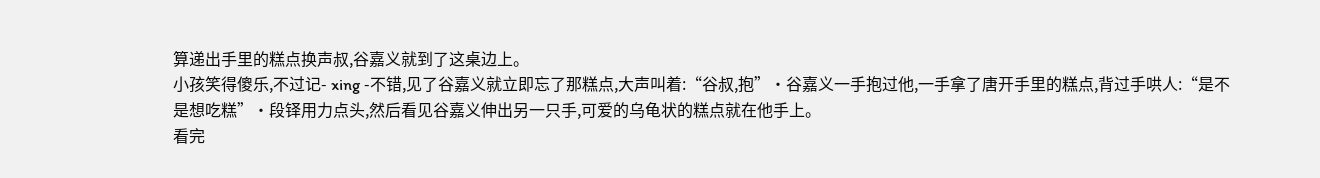算递出手里的糕点换声叔,谷嘉义就到了这桌边上。
小孩笑得傻乐,不过记- xing -不错,见了谷嘉义就立即忘了那糕点,大声叫着:“谷叔,抱”·谷嘉义一手抱过他,一手拿了唐开手里的糕点,背过手哄人:“是不是想吃糕”·段铎用力点头,然后看见谷嘉义伸出另一只手,可爱的乌龟状的糕点就在他手上。
看完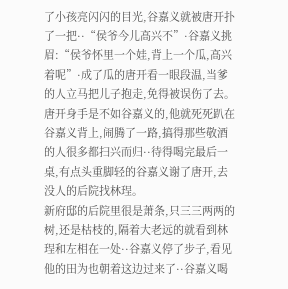了小孩亮闪闪的目光,谷嘉义就被唐开扑了一把··“侯爷今儿高兴不”·谷嘉义挑眉:“侯爷怀里一个娃,背上一个瓜,高兴着呢”·成了瓜的唐开看一眼段温,当爹的人立马把儿子抱走,免得被误伤了去。
唐开身手是不如谷嘉义的,他就死死趴在谷嘉义背上,闹腾了一路,搞得那些敬酒的人很多都扫兴而归··待得喝完最后一桌,有点头重脚轻的谷嘉义谢了唐开,去没人的后院找林珵。
新府邸的后院里很是萧条,只三三两两的树,还是枯枝的,隔着大老远的就看到林珵和左相在一处··谷嘉义停了步子,看见他的田为也朝着这边过来了··谷嘉义喝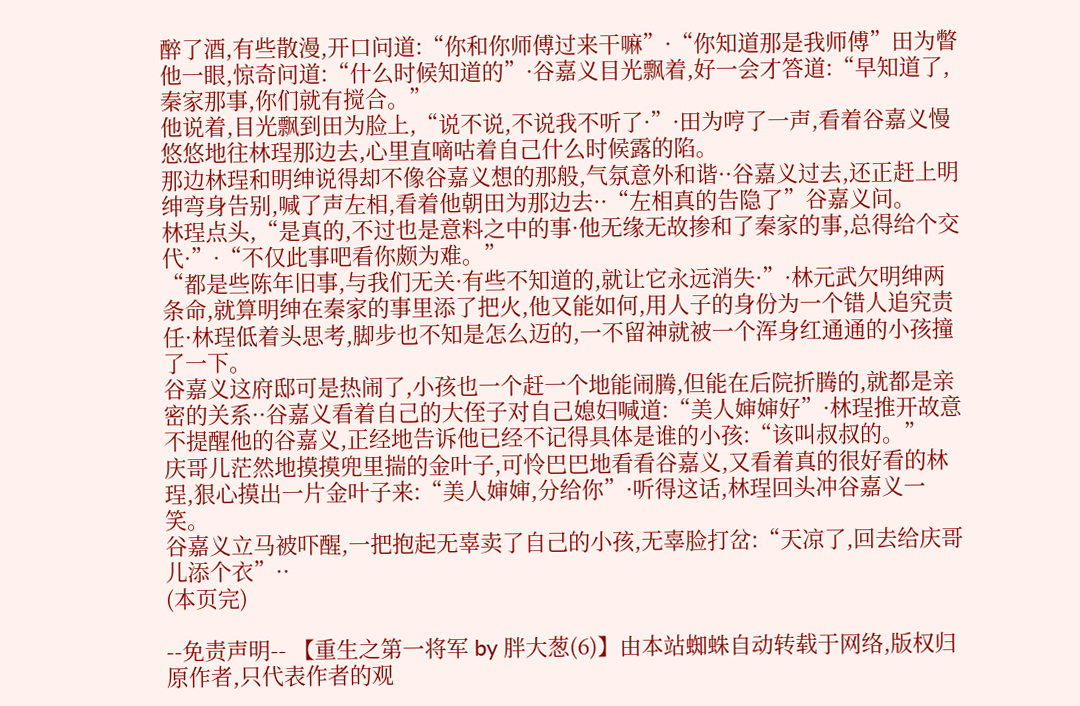醉了酒,有些散漫,开口问道:“你和你师傅过来干嘛”·“你知道那是我师傅”田为瞥他一眼,惊奇问道:“什么时候知道的”·谷嘉义目光飘着,好一会才答道:“早知道了,秦家那事,你们就有搅合。”
他说着,目光飘到田为脸上,“说不说,不说我不听了·”·田为哼了一声,看着谷嘉义慢悠悠地往林珵那边去,心里直嘀咕着自己什么时候露的陷。
那边林珵和明绅说得却不像谷嘉义想的那般,气氛意外和谐··谷嘉义过去,还正赶上明绅弯身告别,喊了声左相,看着他朝田为那边去··“左相真的告隐了”谷嘉义问。
林珵点头,“是真的,不过也是意料之中的事·他无缘无故掺和了秦家的事,总得给个交代·”·“不仅此事吧看你颇为难。”
“都是些陈年旧事,与我们无关·有些不知道的,就让它永远消失·”·林元武欠明绅两条命,就算明绅在秦家的事里添了把火,他又能如何,用人子的身份为一个错人追究责任·林珵低着头思考,脚步也不知是怎么迈的,一不留神就被一个浑身红通通的小孩撞了一下。
谷嘉义这府邸可是热闹了,小孩也一个赶一个地能闹腾,但能在后院折腾的,就都是亲密的关系··谷嘉义看着自己的大侄子对自己媳妇喊道:“美人婶婶好”·林珵推开故意不提醒他的谷嘉义,正经地告诉他已经不记得具体是谁的小孩:“该叫叔叔的。”
庆哥儿茫然地摸摸兜里揣的金叶子,可怜巴巴地看看谷嘉义,又看着真的很好看的林珵,狠心摸出一片金叶子来:“美人婶婶,分给你”·听得这话,林珵回头冲谷嘉义一笑。
谷嘉义立马被吓醒,一把抱起无辜卖了自己的小孩,无辜脸打岔:“天凉了,回去给庆哥儿添个衣”··
(本页完)

--免责声明-- 【重生之第一将军 by 胖大葱(6)】由本站蜘蛛自动转载于网络,版权归原作者,只代表作者的观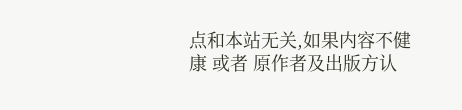点和本站无关,如果内容不健康 或者 原作者及出版方认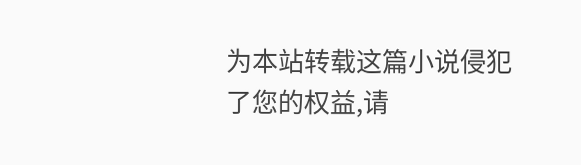为本站转载这篇小说侵犯了您的权益,请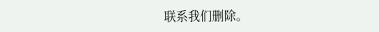联系我们删除。